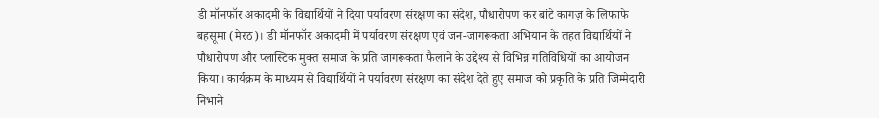डी मॉनफॉर अकादमी के विद्यार्थियों ने दिया पर्यावरण संरक्षण का संदेश, पौधारोपण कर बांटे कागज़ के लिफाफे
बहसूमा (मेरठ)। डी मॉनफॉर अकादमी में पर्यावरण संरक्षण एवं जन-जागरूकता अभियान के तहत विद्यार्थियों ने पौधारोपण और प्लास्टिक मुक्त समाज के प्रति जागरूकता फैलाने के उद्देश्य से विभिन्न गतिविधियों का आयोजन किया। कार्यक्रम के माध्यम से विद्यार्थियों ने पर्यावरण संरक्षण का संदेश देते हुए समाज को प्रकृति के प्रति जिम्मेदारी निभाने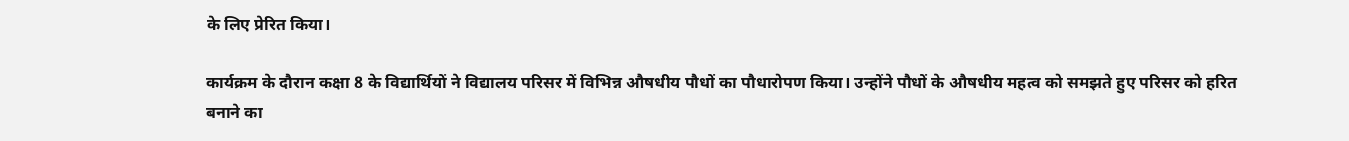के लिए प्रेरित किया।

कार्यक्रम के दौरान कक्षा 8 के विद्यार्थियों ने विद्यालय परिसर में विभिन्न औषधीय पौधों का पौधारोपण किया। उन्होंने पौधों के औषधीय महत्व को समझते हुए परिसर को हरित बनाने का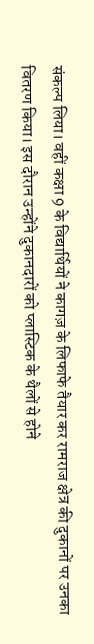संकल्प लिया। वहीं कक्षा 9 के विद्यार्थियों ने कागज़ के लिफाफे तैयार कर रामराज क्षेत्र की दुकानों पर उनका वितरण किया। इस दौरान उन्होंने दुकानदारों को प्लास्टिक के थैलों से होने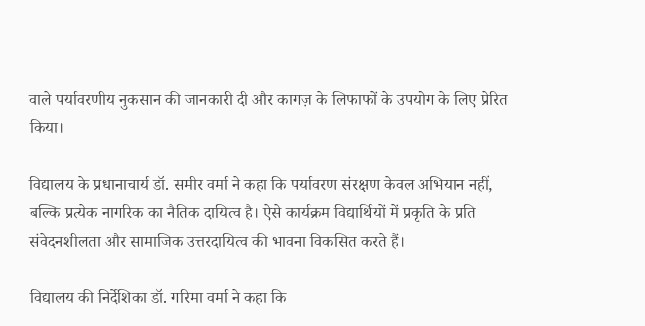वाले पर्यावरणीय नुकसान की जानकारी दी और कागज़ के लिफाफों के उपयोग के लिए प्रेरित किया।

विद्यालय के प्रधानाचार्य डॉ. समीर वर्मा ने कहा कि पर्यावरण संरक्षण केवल अभियान नहीं, बल्कि प्रत्येक नागरिक का नैतिक दायित्व है। ऐसे कार्यक्रम विद्यार्थियों में प्रकृति के प्रति संवेदनशीलता और सामाजिक उत्तरदायित्व की भावना विकसित करते हैं।

विद्यालय की निर्देशिका डॉ. गरिमा वर्मा ने कहा कि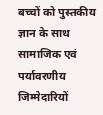बच्चों को पुस्तकीय ज्ञान के साथ सामाजिक एवं पर्यावरणीय जिम्मेदारियों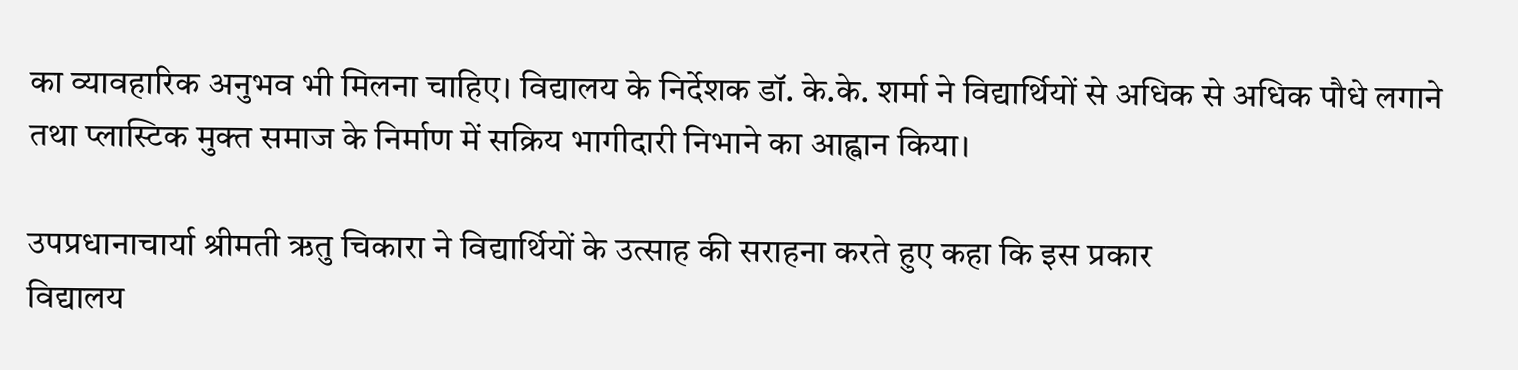का व्यावहारिक अनुभव भी मिलना चाहिए। विद्यालय के निर्देशक डॉ. के.के. शर्मा ने विद्यार्थियों से अधिक से अधिक पौधे लगाने तथा प्लास्टिक मुक्त समाज के निर्माण में सक्रिय भागीदारी निभाने का आह्वान किया।

उपप्रधानाचार्या श्रीमती ऋतु चिकारा ने विद्यार्थियों के उत्साह की सराहना करते हुए कहा कि इस प्रकार
विद्यालय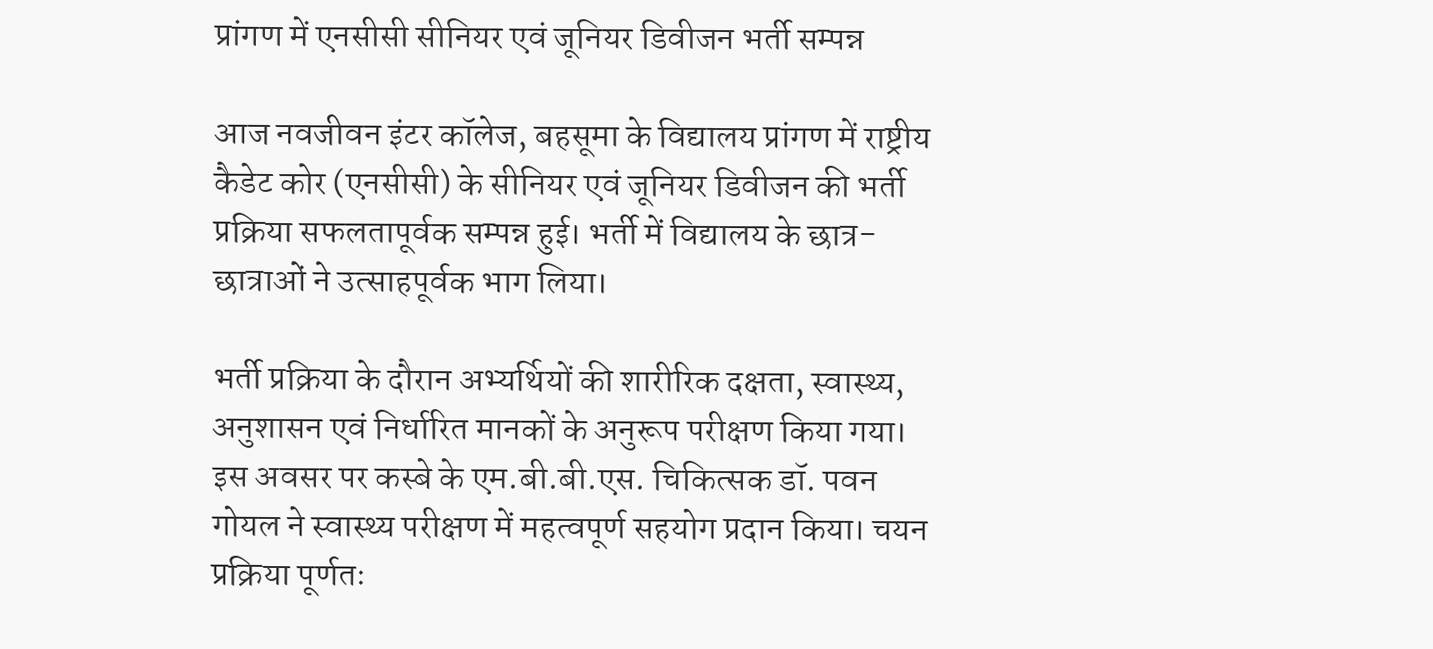प्रांगण में एनसीसी सीनियर एवं जूनियर डिवीजन भर्ती सम्पन्न

आज नवजीवन इंटर कॉलेज, बहसूमा के विद्यालय प्रांगण में राष्ट्रीय कैडेट कोर (एनसीसी) के सीनियर एवं जूनियर डिवीजन की भर्ती प्रक्रिया सफलतापूर्वक सम्पन्न हुई। भर्ती में विद्यालय के छात्र-छात्राओं ने उत्साहपूर्वक भाग लिया।

भर्ती प्रक्रिया के दौरान अभ्यर्थियों की शारीरिक दक्षता, स्वास्थ्य, अनुशासन एवं निर्धारित मानकों के अनुरूप परीक्षण किया गया। इस अवसर पर कस्बे के एम.बी.बी.एस. चिकित्सक डॉ. पवन गोयल ने स्वास्थ्य परीक्षण में महत्वपूर्ण सहयोग प्रदान किया। चयन प्रक्रिया पूर्णतः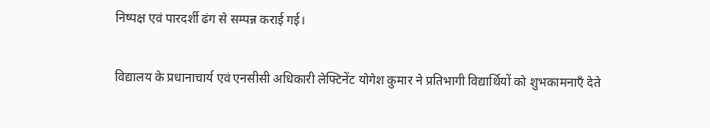निष्पक्ष एवं पारदर्शी ढंग से सम्पन्न कराई गई।

विद्यालय के प्रधानाचार्य एवं एनसीसी अधिकारी लेफ्टिनेंट योगेश कुमार ने प्रतिभागी विद्यार्थियों को शुभकामनाएँ देते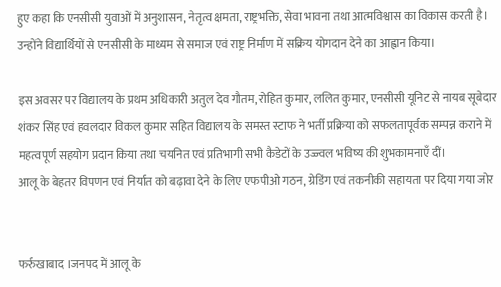हुए कहा कि एनसीसी युवाओं में अनुशासन, नेतृत्व क्षमता, राष्ट्रभक्ति, सेवा भावना तथा आत्मविश्वास का विकास करती है। उन्होंने विद्यार्थियों से एनसीसी के माध्यम से समाज एवं राष्ट्र निर्माण में सक्रिय योगदान देने का आह्वान किया।

इस अवसर पर विद्यालय के प्रथम अधिकारी अतुल देव गौतम, रोहित कुमार, ललित कुमार, एनसीसी यूनिट से नायब सूबेदार शंकर सिंह एवं हवलदार विकल कुमार सहित विद्यालय के समस्त स्टाफ ने भर्ती प्रक्रिया को सफलतापूर्वक सम्पन्न कराने में महत्वपूर्ण सहयोग प्रदान किया तथा चयनित एवं प्रतिभागी सभी कैडेटों के उज्ज्वल भविष्य की शुभकामनाएँ दीं।
आलू के बेहतर विपणन एवं निर्यात को बढ़ावा देने के लिए एफपीओ गठन, ग्रेडिंग एवं तकनीकी सहायता पर दिया गया जोर


फर्रुखाबाद ।जनपद में आलू के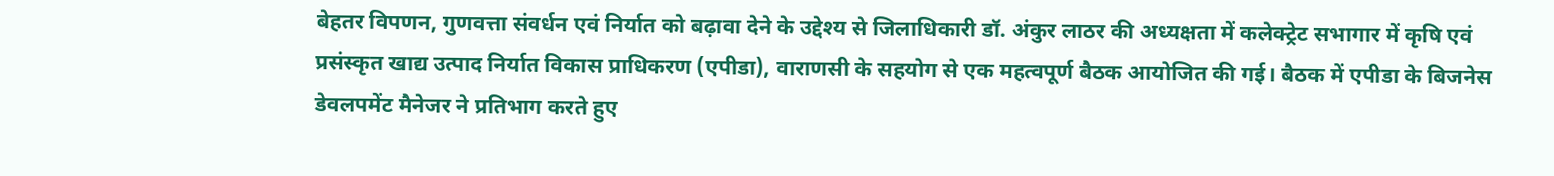बेहतर विपणन, गुणवत्ता संवर्धन एवं निर्यात को बढ़ावा देने के उद्देश्य से जिलाधिकारी डॉ. अंकुर लाठर की अध्यक्षता में कलेक्ट्रेट सभागार में कृषि एवं प्रसंस्कृत खाद्य उत्पाद निर्यात विकास प्राधिकरण (एपीडा), वाराणसी के सहयोग से एक महत्वपूर्ण बैठक आयोजित की गई। बैठक में एपीडा के बिजनेस डेवलपमेंट मैनेजर ने प्रतिभाग करते हुए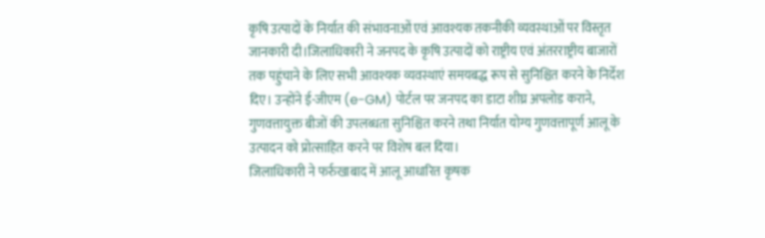कृषि उत्पादों के निर्यात की संभावनाओं एवं आवश्यक तकनीकी व्यवस्थाओं पर विस्तृत जानकारी दी।जिलाधिकारी ने जनपद के कृषि उत्पादों को राष्ट्रीय एवं अंतरराष्ट्रीय बाजारों तक पहुंचाने के लिए सभी आवश्यक व्यवस्थाएं समयबद्ध रूप से सुनिश्चित करने के निर्देश दिए। उन्होंने ई-जीएम (e-GM) पोर्टल पर जनपद का डाटा शीघ्र अपलोड कराने, गुणवत्तायुक्त बीजों की उपलब्धता सुनिश्चित करने तथा निर्यात योग्य गुणवत्तापूर्ण आलू के उत्पादन को प्रोत्साहित करने पर विशेष बल दिया।
जिलाधिकारी ने फर्रुखाबाद में आलू आधारित कृषक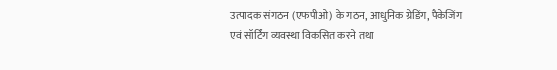उत्पादक संगठन (एफपीओ) के गठन, आधुनिक ग्रेडिंग, पैकेजिंग एवं सॉर्टिंग व्यवस्था विकसित करने तथा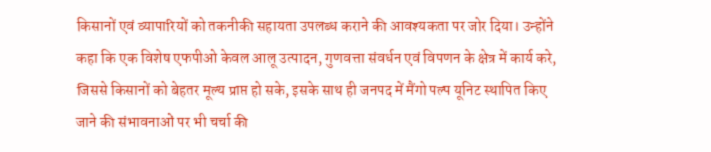किसानों एवं व्यापारियों को तकनीकी सहायता उपलब्ध कराने की आवश्यकता पर जोर दिया। उन्होंने कहा कि एक विशेष एफपीओ केवल आलू उत्पादन, गुणवत्ता संवर्धन एवं विपणन के क्षेत्र में कार्य करे, जिससे किसानों को बेहतर मूल्य प्राप्त हो सके, इसके साथ ही जनपद में मैंगो पल्प यूनिट स्थापित किए जाने की संभावनाओं पर भी चर्चा की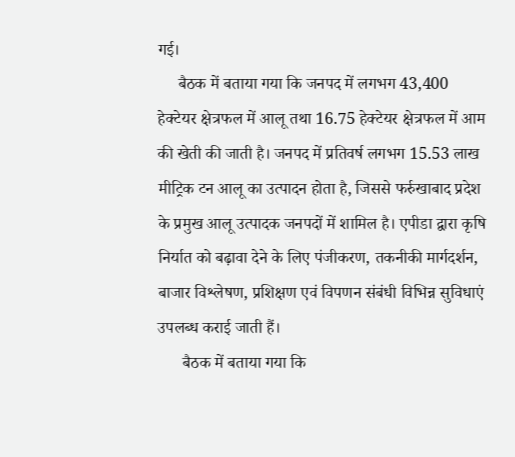गई।
     बैठक में बताया गया कि जनपद में लगभग 43,400 हेक्टेयर क्षेत्रफल में आलू तथा 16.75 हेक्टेयर क्षेत्रफल में आम की खेती की जाती है। जनपद में प्रतिवर्ष लगभग 15.53 लाख मीट्रिक टन आलू का उत्पादन होता है, जिससे फर्रुखाबाद प्रदेश के प्रमुख आलू उत्पादक जनपदों में शामिल है। एपीडा द्वारा कृषि निर्यात को बढ़ावा देने के लिए पंजीकरण, तकनीकी मार्गदर्शन, बाजार विश्लेषण, प्रशिक्षण एवं विपणन संबंधी विभिन्न सुविधाएं उपलब्ध कराई जाती हैं।
      बैठक में बताया गया कि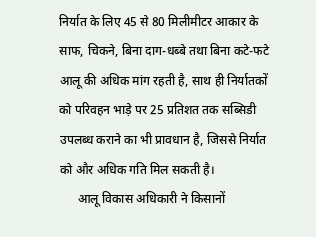निर्यात के लिए 45 से 80 मिलीमीटर आकार के साफ, चिकने, बिना दाग-धब्बे तथा बिना कटे-फटे आलू की अधिक मांग रहती है, साथ ही निर्यातकों को परिवहन भाड़े पर 25 प्रतिशत तक सब्सिडी उपलब्ध कराने का भी प्रावधान है, जिससे निर्यात को और अधिक गति मिल सकती है।
      आलू विकास अधिकारी ने किसानों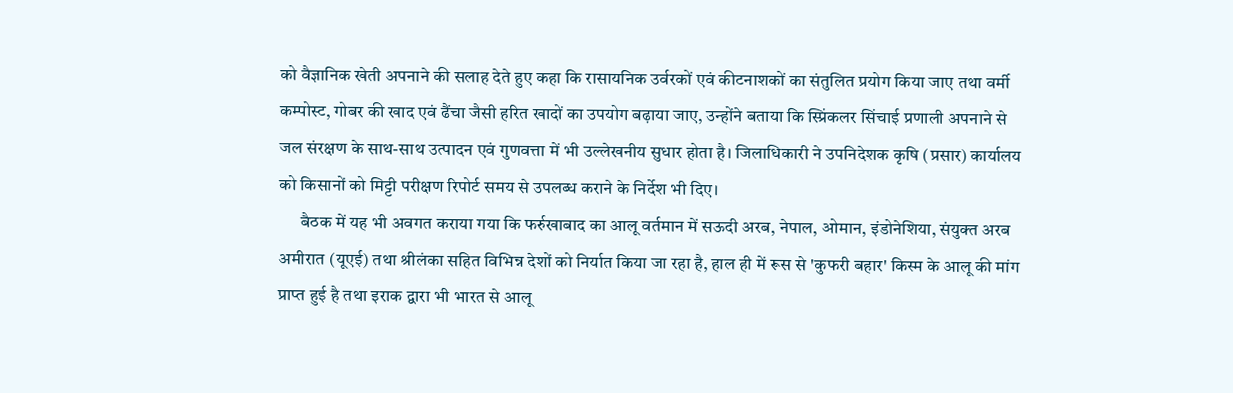को वैज्ञानिक खेती अपनाने की सलाह देते हुए कहा कि रासायनिक उर्वरकों एवं कीटनाशकों का संतुलित प्रयोग किया जाए तथा वर्मी कम्पोस्ट, गोबर की खाद एवं ढैंचा जैसी हरित खादों का उपयोग बढ़ाया जाए, उन्होंने बताया कि स्प्रिंकलर सिंचाई प्रणाली अपनाने से जल संरक्षण के साथ-साथ उत्पादन एवं गुणवत्ता में भी उल्लेखनीय सुधार होता है। जिलाधिकारी ने उपनिदेशक कृषि (प्रसार) कार्यालय को किसानों को मिट्टी परीक्षण रिपोर्ट समय से उपलब्ध कराने के निर्देश भी दिए।
      बैठक में यह भी अवगत कराया गया कि फर्रुखाबाद का आलू वर्तमान में सऊदी अरब, नेपाल, ओमान, इंडोनेशिया, संयुक्त अरब अमीरात (यूएई) तथा श्रीलंका सहित विभिन्न देशों को निर्यात किया जा रहा है, हाल ही में रूस से 'कुफरी बहार' किस्म के आलू की मांग प्राप्त हुई है तथा इराक द्वारा भी भारत से आलू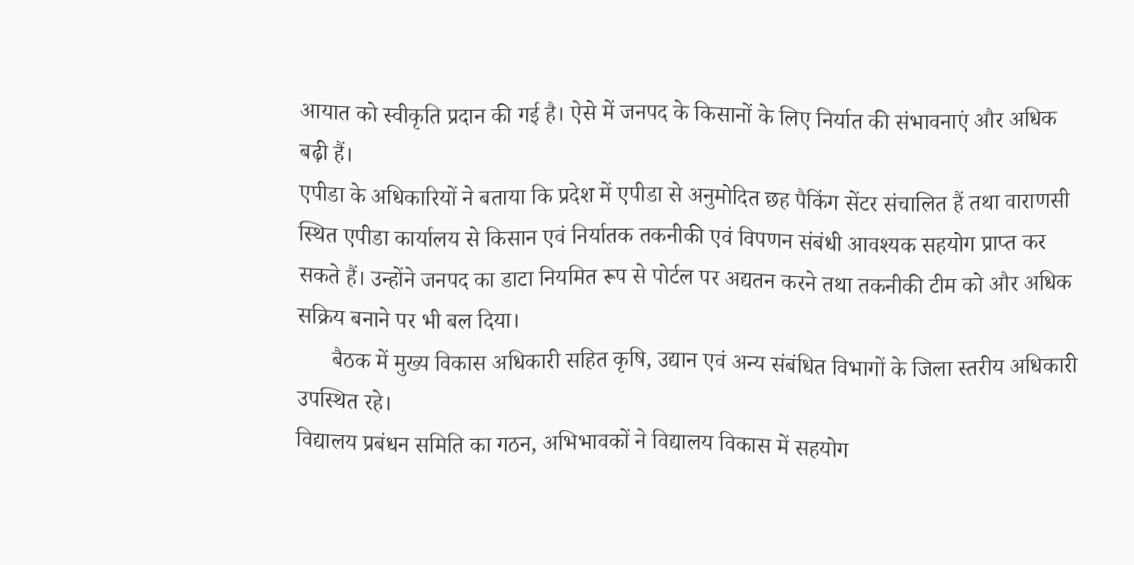आयात को स्वीकृति प्रदान की गई है। ऐसे में जनपद के किसानों के लिए निर्यात की संभावनाएं और अधिक बढ़ी हैं।
एपीडा के अधिकारियों ने बताया कि प्रदेश में एपीडा से अनुमोदित छह पैकिंग सेंटर संचालित हैं तथा वाराणसी स्थित एपीडा कार्यालय से किसान एवं निर्यातक तकनीकी एवं विपणन संबंधी आवश्यक सहयोग प्राप्त कर सकते हैं। उन्होंने जनपद का डाटा नियमित रूप से पोर्टल पर अद्यतन करने तथा तकनीकी टीम को और अधिक सक्रिय बनाने पर भी बल दिया।
      बैठक में मुख्य विकास अधिकारी सहित कृषि, उद्यान एवं अन्य संबंधित विभागों के जिला स्तरीय अधिकारी उपस्थित रहे।
विद्यालय प्रबंधन समिति का गठन, अभिभावकों ने विद्यालय विकास में सहयोग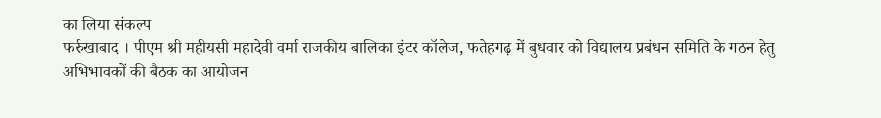का लिया संकल्प
फर्रुखाबाद । पीएम श्री महीयसी महादेवी वर्मा राजकीय बालिका इंटर कॉलेज, फतेहगढ़ में बुधवार को विद्यालय प्रबंधन समिति के गठन हेतु अभिभावकों की बैठक का आयोजन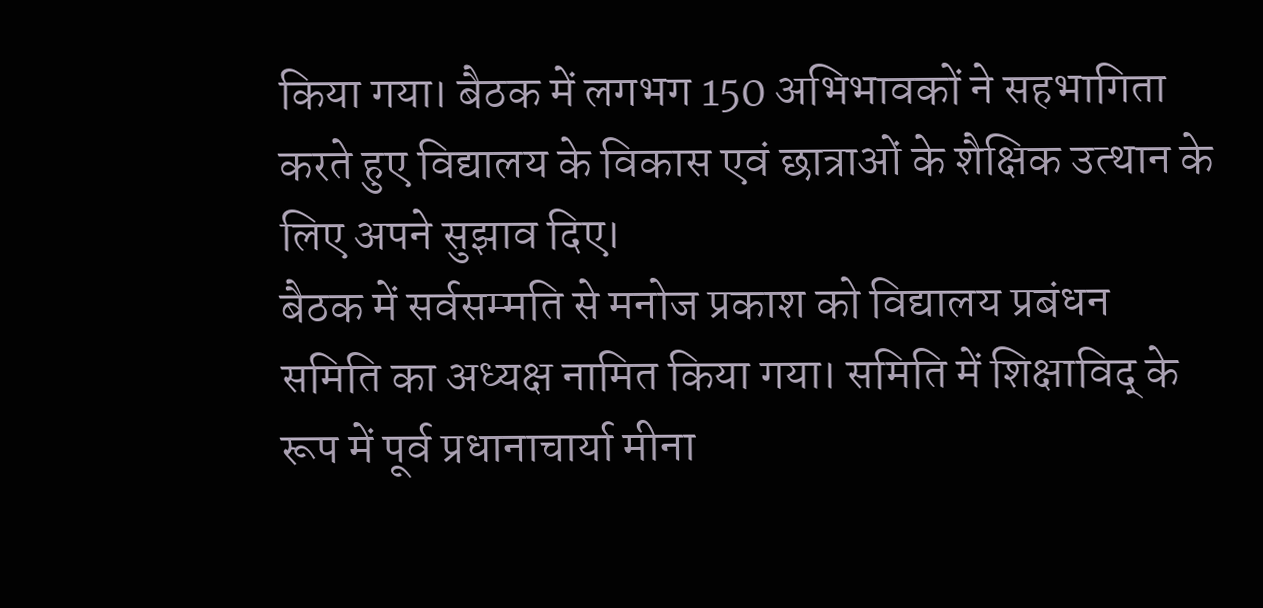किया गया। बैठक में लगभग 150 अभिभावकों ने सहभागिता करते हुए विद्यालय के विकास एवं छात्राओं के शैक्षिक उत्थान के लिए अपने सुझाव दिए।
बैठक में सर्वसम्मति से मनोज प्रकाश को विद्यालय प्रबंधन समिति का अध्यक्ष नामित किया गया। समिति में शिक्षाविद् के रूप में पूर्व प्रधानाचार्या मीना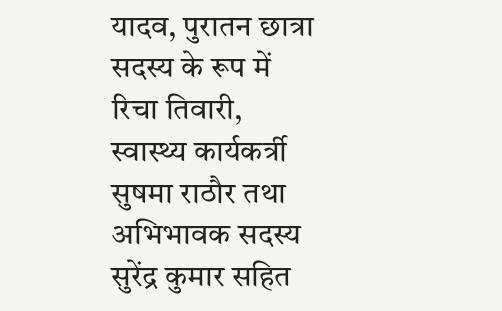यादव, पुरातन छात्रा सदस्य के रूप में रिचा तिवारी, स्वास्थ्य कार्यकर्त्री सुषमा राठौर तथा अभिभावक सदस्य सुरेंद्र कुमार सहित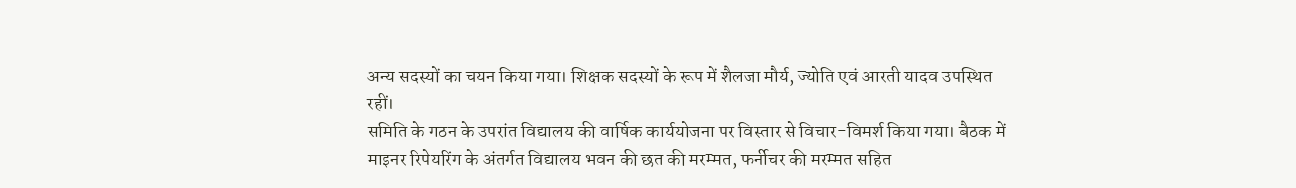अन्य सदस्यों का चयन किया गया। शिक्षक सदस्यों के रूप में शैलजा मौर्य, ज्योति एवं आरती यादव उपस्थित रहीं।
समिति के गठन के उपरांत विद्यालय की वार्षिक कार्ययोजना पर विस्तार से विचार-विमर्श किया गया। बैठक में माइनर रिपेयरिंग के अंतर्गत विद्यालय भवन की छत की मरम्मत, फर्नीचर की मरम्मत सहित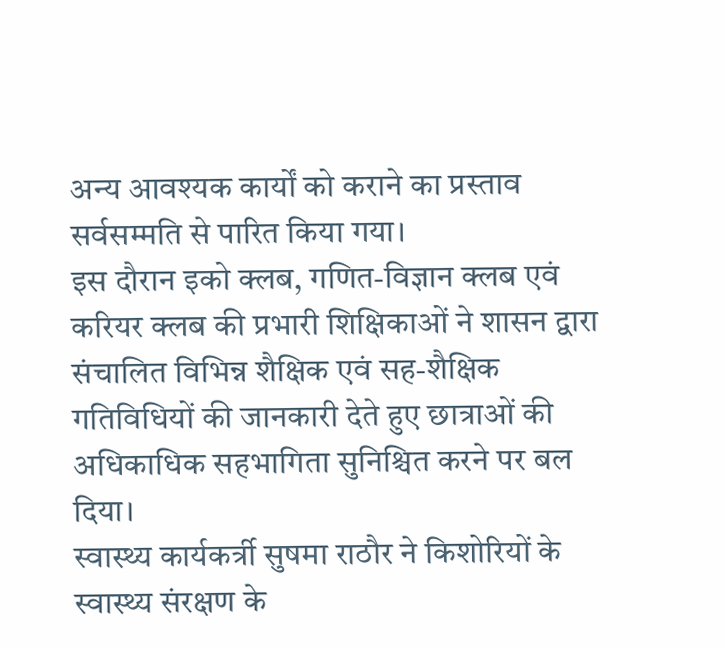अन्य आवश्यक कार्यों को कराने का प्रस्ताव सर्वसम्मति से पारित किया गया।
इस दौरान इको क्लब, गणित-विज्ञान क्लब एवं करियर क्लब की प्रभारी शिक्षिकाओं ने शासन द्वारा संचालित विभिन्न शैक्षिक एवं सह-शैक्षिक गतिविधियों की जानकारी देते हुए छात्राओं की अधिकाधिक सहभागिता सुनिश्चित करने पर बल दिया।
स्वास्थ्य कार्यकर्त्री सुषमा राठौर ने किशोरियों के स्वास्थ्य संरक्षण के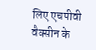लिए एचपीवी  वैक्सीन के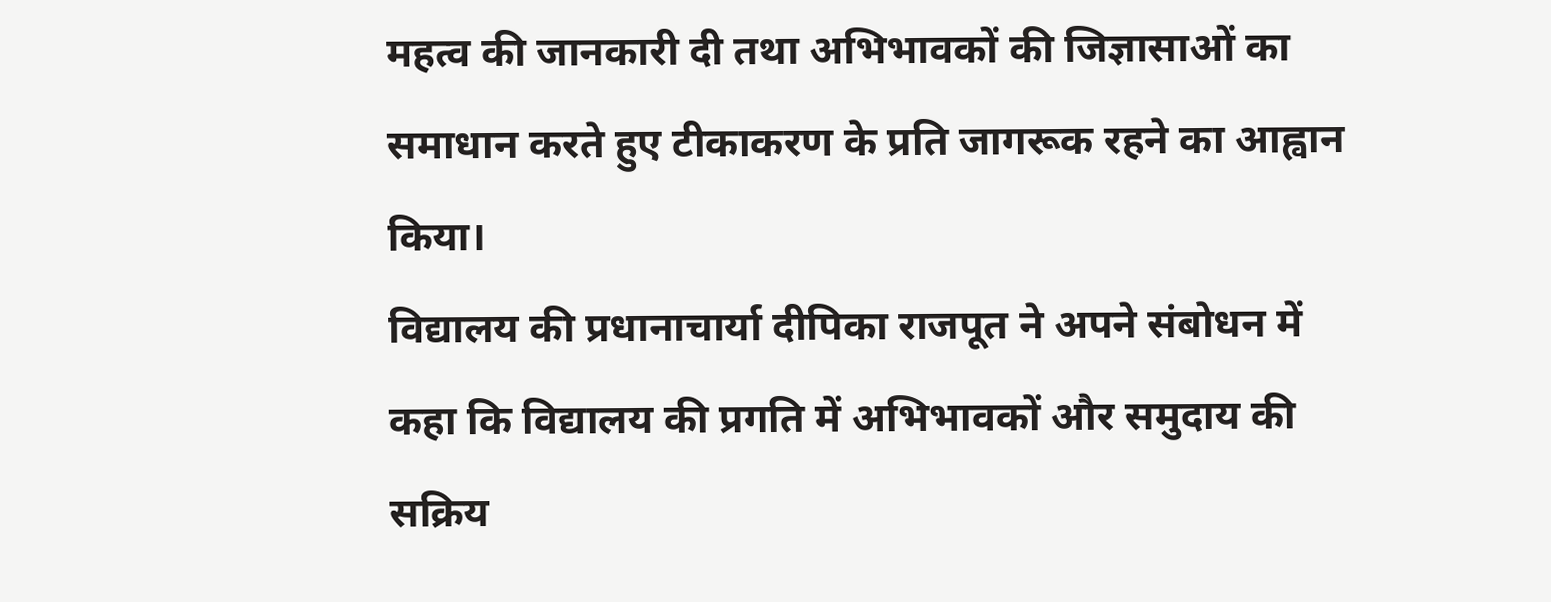महत्व की जानकारी दी तथा अभिभावकों की जिज्ञासाओं का समाधान करते हुए टीकाकरण के प्रति जागरूक रहने का आह्वान किया।
विद्यालय की प्रधानाचार्या दीपिका राजपूत ने अपने संबोधन में कहा कि विद्यालय की प्रगति में अभिभावकों और समुदाय की सक्रिय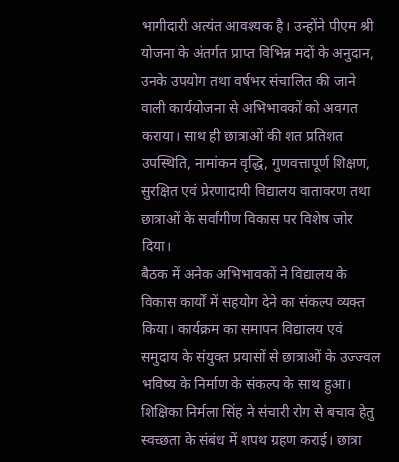भागीदारी अत्यंत आवश्यक है। उन्होंने पीएम श्री योजना के अंतर्गत प्राप्त विभिन्न मदों के अनुदान, उनके उपयोग तथा वर्षभर संचालित की जाने वाली कार्ययोजना से अभिभावकों को अवगत कराया। साथ ही छात्राओं की शत प्रतिशत उपस्थिति, नामांकन वृद्धि, गुणवत्तापूर्ण शिक्षण, सुरक्षित एवं प्रेरणादायी विद्यालय वातावरण तथा छात्राओं के सर्वांगीण विकास पर विशेष जोर दिया।
बैठक में अनेक अभिभावकों ने विद्यालय के विकास कार्यों में सहयोग देने का संकल्प व्यक्त किया। कार्यक्रम का समापन विद्यालय एवं समुदाय के संयुक्त प्रयासों से छात्राओं के उज्ज्वल भविष्य के निर्माण के संकल्प के साथ हुआ। शिक्षिका निर्मला सिंह ने संचारी रोग से बचाव हेतु स्वच्छता के संबंध में शपथ ग्रहण कराई। छात्रा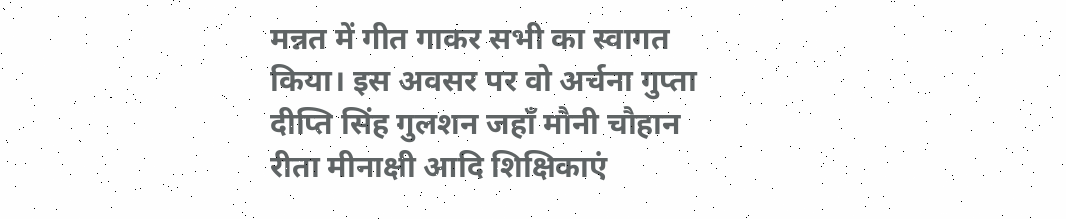मन्नत में गीत गाकर सभी का स्वागत किया। इस अवसर पर वो अर्चना गुप्ता दीप्ति सिंह गुलशन जहाँ मौनी चौहान रीता मीनाक्षी आदि शिक्षिकाएं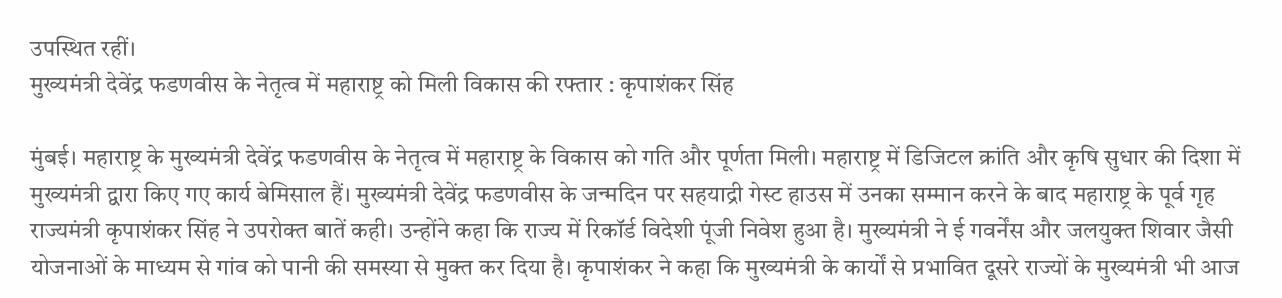उपस्थित रहीं।
मुख्यमंत्री देवेंद्र फडणवीस के नेतृत्व में महाराष्ट्र को मिली विकास की रफ्तार : कृपाशंकर सिंह

मुंबई। महाराष्ट्र के मुख्यमंत्री देवेंद्र फडणवीस के नेतृत्व में महाराष्ट्र के विकास को गति और पूर्णता मिली। महाराष्ट्र में डिजिटल क्रांति और कृषि सुधार की दिशा में मुख्यमंत्री द्वारा किए गए कार्य बेमिसाल हैं। मुख्यमंत्री देवेंद्र फडणवीस के जन्मदिन पर सहयाद्री गेस्ट हाउस में उनका सम्मान करने के बाद महाराष्ट्र के पूर्व गृह राज्यमंत्री कृपाशंकर सिंह ने उपरोक्त बातें कही। उन्होंने कहा कि राज्य में रिकॉर्ड विदेशी पूंजी निवेश हुआ है। मुख्यमंत्री ने ई गवर्नेंस और जलयुक्त शिवार जैसी योजनाओं के माध्यम से गांव को पानी की समस्या से मुक्त कर दिया है। कृपाशंकर ने कहा कि मुख्यमंत्री के कार्यों से प्रभावित दूसरे राज्यों के मुख्यमंत्री भी आज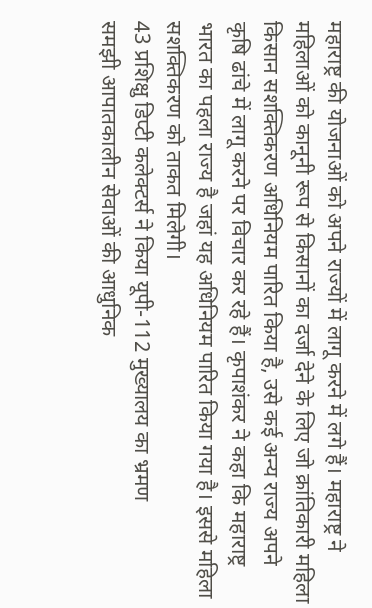महाराष्ट्र की योजनाओं को अपने राज्यों में लागू करने में लगे हैं। महाराष्ट्र ने महिलाओं को कानूनी रूप से किसानों का दर्जा देने के लिए जो क्रांतिकारी महिला किसान सशक्तिकरण अधिनियम पारित किया है, उसे कई अन्य राज्य अपने कृषि ढांचे में लागू करने पर विचार कर रहे हैं। कृपाशंकर ने कहा कि महाराष्ट्र भारत का पहला राज्य है जहां यह अधिनियम पारित किया गया है। इससे महिला सशक्तिकरण को ताकत मिलेगी।
43 प्रशिक्षु डिप्टी कलेक्टर्स ने किया यूपी-112 मुख्यालय का भ्रमण
समझी आपातकालीन सेवाओं की आधुनिक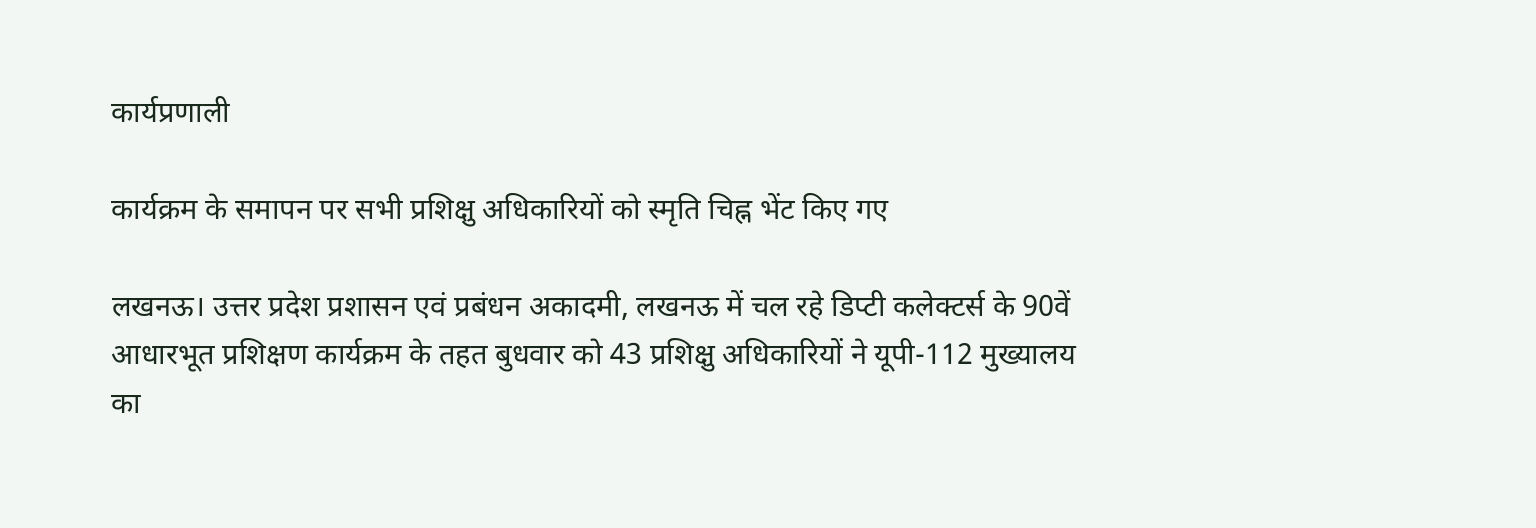कार्यप्रणाली

कार्यक्रम के समापन पर सभी प्रशिक्षु अधिकारियों को स्मृति चिह्न भेंट किए गए

लखनऊ। उत्तर प्रदेश प्रशासन एवं प्रबंधन अकादमी, लखनऊ में चल रहे डिप्टी कलेक्टर्स के 90वें आधारभूत प्रशिक्षण कार्यक्रम के तहत बुधवार को 43 प्रशिक्षु अधिकारियों ने यूपी-112 मुख्यालय का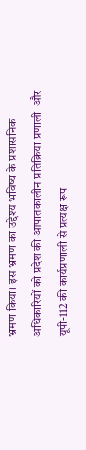भ्रमण किया। इस भ्रमण का उद्देश्य भविष्य के प्रशासनिक अधिकारियों को प्रदेश की आपातकालीन प्रतिक्रिया प्रणाली  और यूपी-112 की कार्यप्रणाली से प्रत्यक्ष रूप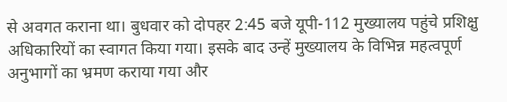से अवगत कराना था। बुधवार को दोपहर 2:45 बजे यूपी-112 मुख्यालय पहुंचे प्रशिक्षु अधिकारियों का स्वागत किया गया। इसके बाद उन्हें मुख्यालय के विभिन्न महत्वपूर्ण अनुभागों का भ्रमण कराया गया और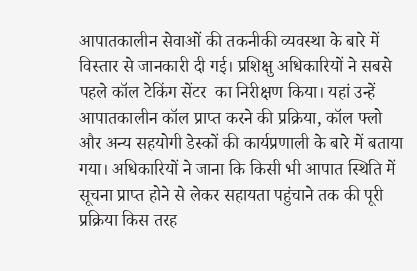आपातकालीन सेवाओं की तकनीकी व्यवस्था के बारे में विस्तार से जानकारी दी गई। प्रशिक्षु अधिकारियों ने सबसे पहले कॉल टेकिंग सेंटर  का निरीक्षण किया। यहां उन्हें आपातकालीन कॉल प्राप्त करने की प्रक्रिया, कॉल फ्लो और अन्य सहयोगी डेस्कों की कार्यप्रणाली के बारे में बताया गया। अधिकारियों ने जाना कि किसी भी आपात स्थिति में सूचना प्राप्त होने से लेकर सहायता पहुंचाने तक की पूरी प्रक्रिया किस तरह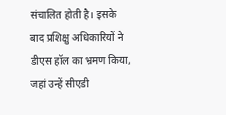संचालित होती है। इसके बाद प्रशिक्षु अधिकारियों ने डीएस हॉल का भ्रमण किया, जहां उन्हें सीएडी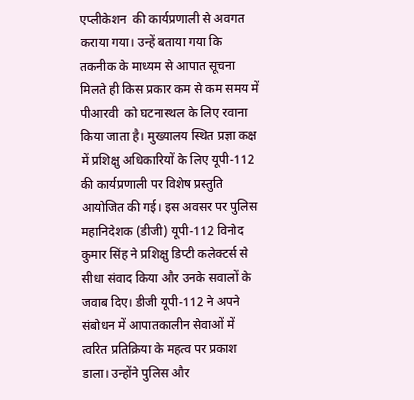एप्लीकेशन  की कार्यप्रणाली से अवगत कराया गया। उन्हें बताया गया कि तकनीक के माध्यम से आपात सूचना मिलते ही किस प्रकार कम से कम समय में पीआरवी  को घटनास्थल के लिए रवाना किया जाता है। मुख्यालय स्थित प्रज्ञा कक्ष में प्रशिक्षु अधिकारियों के लिए यूपी-112 की कार्यप्रणाली पर विशेष प्रस्तुति आयोजित की गई। इस अवसर पर पुलिस महानिदेशक (डीजी) यूपी-112 विनोद कुमार सिंह ने प्रशिक्षु डिप्टी कलेक्टर्स से सीधा संवाद किया और उनके सवालों के जवाब दिए। डीजी यूपी-112 ने अपने संबोधन में आपातकालीन सेवाओं में त्वरित प्रतिक्रिया के महत्व पर प्रकाश डाला। उन्होंने पुलिस और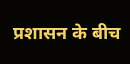प्रशासन के बीच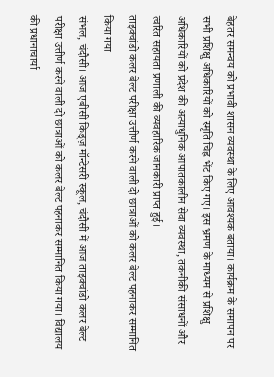बेहतर समन्वय को प्रभावी शासन व्यवस्था के लिए आवश्यक बताया। कार्यक्रम के समापन पर सभी प्रशिक्षु अधिकारियों को स्मृति चिह्न भेंट किए गए। इस भ्रमण के माध्यम से प्रशिक्षु अधिकारियों को प्रदेश की अत्याधुनिक आपातकालीन सेवा व्यवस्था, तकनीकी संसाधनों और त्वरित सहायता प्रणाली की व्यवहारिक जानकारी प्राप्त हुई।
ताइक्वांडो कलर बेल्ट परीक्षा उत्तीर्ण करने वाली दो छात्राओं को कलर बेल्ट पहनाकर सम्मानित किया गया
संभल, चंदौसी। आज एबीसी किड्ज़ मॉन्टेसरी स्कूल, चंदौसी में आज ताइक्वांडो कलर बेल्ट परीक्षा उत्तीर्ण करने वाली दो छात्राओं को कलर बेल्ट पहनाकर सम्मानित किया गया। विद्यालय की प्रधानाचार्या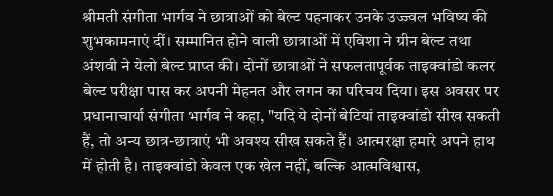श्रीमती संगीता भार्गव ने छात्राओं को बेल्ट पहनाकर उनके उज्ज्वल भविष्य की शुभकामनाएं दीं। सम्मानित होने वाली छात्राओं में एविशा ने ग्रीन बेल्ट तथा अंशवी ने येलो बेल्ट प्राप्त की। दोनों छात्राओं ने सफलतापूर्वक ताइक्वांडो कलर बेल्ट परीक्षा पास कर अपनी मेहनत और लगन का परिचय दिया। इस अवसर पर प्रधानाचार्या संगीता भार्गव ने कहा, "यदि ये दोनों बेटियां ताइक्वांडो सीख सकती हैं, तो अन्य छात्र-छात्राएं भी अवश्य सीख सकते हैं। आत्मरक्षा हमारे अपने हाथ में होती है। ताइक्वांडो केवल एक खेल नहीं, बल्कि आत्मविश्वास,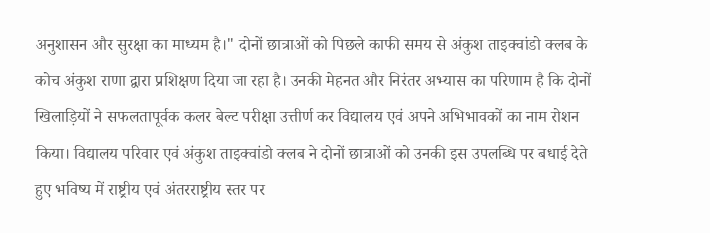अनुशासन और सुरक्षा का माध्यम है।" दोनों छात्राओं को पिछले काफी समय से अंकुश ताइक्वांडो क्लब के कोच अंकुश राणा द्वारा प्रशिक्षण दिया जा रहा है। उनकी मेहनत और निरंतर अभ्यास का परिणाम है कि दोनों खिलाड़ियों ने सफलतापूर्वक कलर बेल्ट परीक्षा उत्तीर्ण कर विद्यालय एवं अपने अभिभावकों का नाम रोशन किया। विद्यालय परिवार एवं अंकुश ताइक्वांडो क्लब ने दोनों छात्राओं को उनकी इस उपलब्धि पर बधाई देते हुए भविष्य में राष्ट्रीय एवं अंतरराष्ट्रीय स्तर पर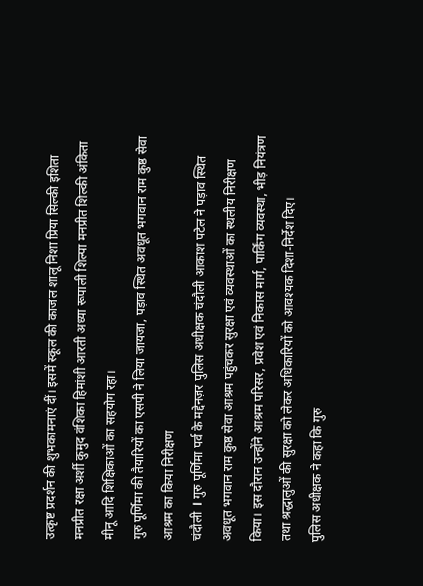उत्कृष्ट प्रदर्शन की शुभकामनाएं दीं। इसमें स्कूल की काजल शालू निशा प्रिया सिल्की इशिता मनप्रीत रक्षा अर्शी कुमुद वंशिका हिमांशी आरती अध्या रूपाली शिल्पा मनप्रीत शिल्की अंकिता मीनू आदि शिक्षिकाओं का सहयोग रहा।
गुरु पूर्णिमा की तैयारियों का एसपी ने लिया जायजा, पड़ाव स्थित अवधूत भगवान राम कुष्ठ सेवा आश्रम का किया निरीक्षण
चंदौली  l गुरु पूर्णिमा पर्व के मद्देनज़र पुलिस अधीक्षक चंदौली आकाश पटेल ने पड़ाव स्थित अवधूत भगवान राम कुष्ठ सेवा आश्रम पहुंचकर सुरक्षा एवं व्यवस्थाओं का स्थलीय निरीक्षण किया। इस दौरान उन्होंने आश्रम परिसर, प्रवेश एवं निकास मार्ग, पार्किंग व्यवस्था, भीड़ नियंत्रण तथा श्रद्धालुओं की सुरक्षा को लेकर अधिकारियों को आवश्यक दिशा-निर्देश दिए।
पुलिस अधीक्षक ने कहा कि गुरु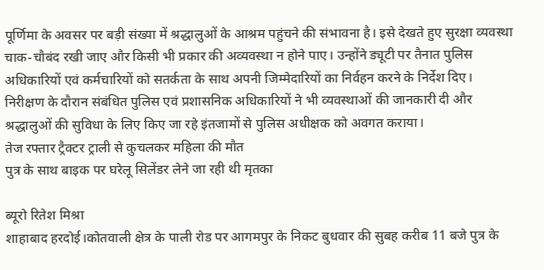पूर्णिमा के अवसर पर बड़ी संख्या में श्रद्धालुओं के आश्रम पहुंचने की संभावना है। इसे देखते हुए सुरक्षा व्यवस्था चाक-चौबंद रखी जाए और किसी भी प्रकार की अव्यवस्था न होने पाए। उन्होंने ड्यूटी पर तैनात पुलिस अधिकारियों एवं कर्मचारियों को सतर्कता के साथ अपनी जिम्मेदारियों का निर्वहन करने के निर्देश दिए।
निरीक्षण के दौरान संबंधित पुलिस एवं प्रशासनिक अधिकारियों ने भी व्यवस्थाओं की जानकारी दी और श्रद्धालुओं की सुविधा के लिए किए जा रहे इंतजामों से पुलिस अधीक्षक को अवगत कराया।
तेज रफ्तार ट्रैक्टर ट्राली से कुचलकर महिला की मौत
पुत्र के साथ बाइक पर घरेलू सिलेंडर लेने जा रही थी मृतका

ब्यूरो रितेश मिश्रा
शाहाबाद हरदोई।कोतवाली क्षेत्र के पाली रोड पर आगमपुर के निकट बुधवार की सुबह करीब 11 बजे पुत्र के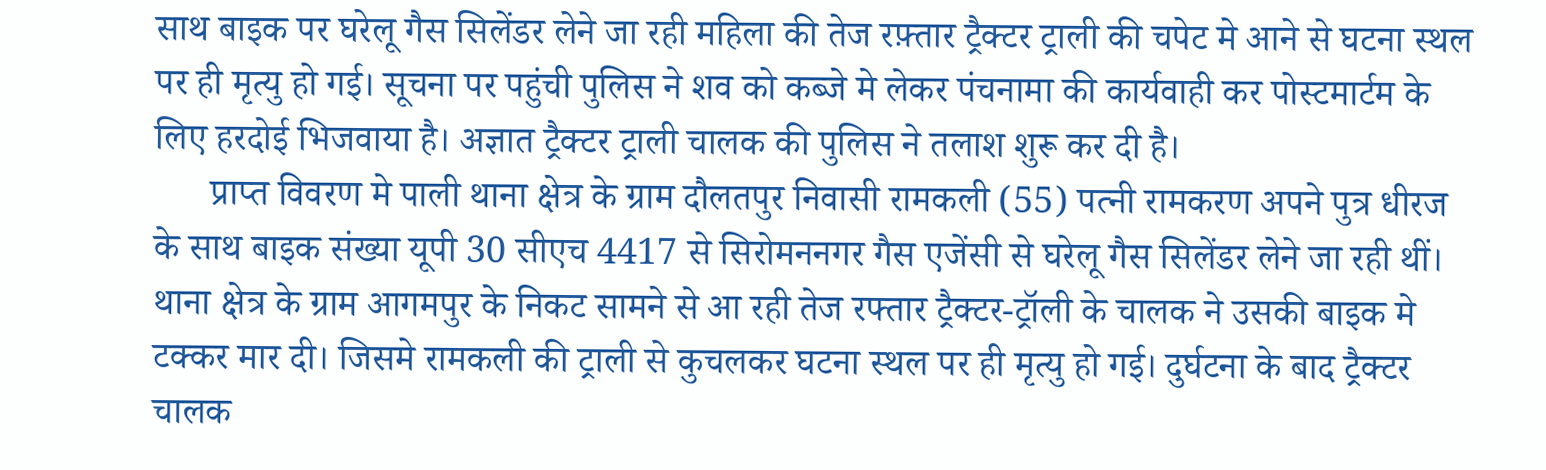साथ बाइक पर घरेलू गैस सिलेंडर लेने जा रही महिला की तेज रफ़्तार ट्रैक्टर ट्राली की चपेट मे आने से घटना स्थल पर ही मृत्यु हो गई। सूचना पर पहुंची पुलिस ने शव को कब्जे मे लेकर पंचनामा की कार्यवाही कर पोस्टमार्टम के लिए हरदोई भिजवाया है। अज्ञात ट्रैक्टर ट्राली चालक की पुलिस ने तलाश शुरू कर दी है।
      प्राप्त विवरण मे पाली थाना क्षेत्र के ग्राम दौलतपुर निवासी रामकली (55) पत्नी रामकरण अपने पुत्र धीरज के साथ बाइक संख्या यूपी 30 सीएच 4417 से सिरोमननगर गैस एजेंसी से घरेलू गैस सिलेंडर लेने जा रही थीं। थाना क्षेत्र के ग्राम आगमपुर के निकट सामने से आ रही तेज रफ्तार ट्रैक्टर-ट्रॉली के चालक ने उसकी बाइक मे टक्कर मार दी। जिसमे रामकली की ट्राली से कुचलकर घटना स्थल पर ही मृत्यु हो गई। दुर्घटना के बाद ट्रैक्टर चालक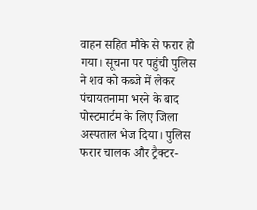वाहन सहित मौके से फरार हो गया। सूचना पर पहुंची पुलिस ने शव को कब्जे में लेकर पंचायतनामा भरने के बाद पोस्टमार्टम के लिए जिला अस्पताल भेज दिया। पुलिस फरार चालक और ट्रैक्टर-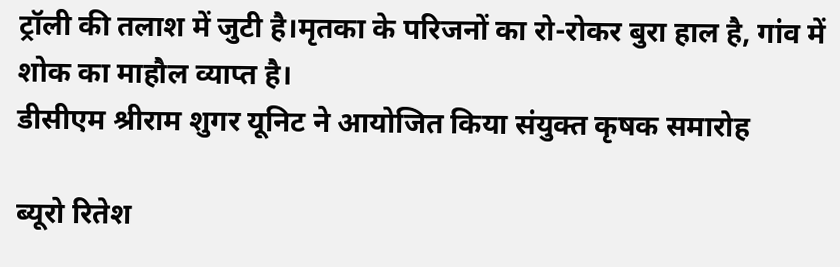ट्रॉली की तलाश में जुटी है।मृतका के परिजनों का रो-रोकर बुरा हाल है, गांव में शोक का माहौल व्याप्त है।
डीसीएम श्रीराम शुगर यूनिट ने आयोजित किया संयुक्त कृषक समारोह

ब्यूरो रितेश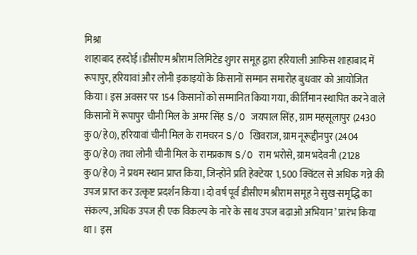मिश्रा
शाहाबाद हरदोई।डीसीएम श्रीराम लिमिटेड शुगर समूह द्वारा हरियाली आफिस शाहाबाद में रूपापुर, हरियावां और लोनी इकाइयों के किसानों सम्मान समारोह बुधवार को आयोजित किया। इस अवसर पर 154 किसानों को सम्मानित किया गया, कीर्तिमान स्थापित करने वाले किसानों में रूपापुर चीनी मिल के अमर सिंह S/O जयपाल सिंह, ग्राम महसूलापुर (2430 कु0/हे0), हरियावां चीनी मिल के रामचरन S/O खिवराज, ग्राम नूरूद्दीनपुर (2404 कु0/हे0) तथा लोनी चीनी मिल के रामप्रकाष S/O राम भरोसे, ग्राम भदेवनी (2128 कु0/हे0) ने प्रथम स्थान प्राप्त किया, जिन्होंने प्रति हेक्टेयर 1,500 क्विंटल से अधिक गन्ने की उपज प्राप्त कर उत्कृष्ट प्रदर्शन किया।दो वर्ष पूर्व डीसीएम श्रीराम समूह ने सुख-समृद्धि का संकल्प, अधिक उपज ही एक विकल्प के नारे के साथ उपज बढ़ाओ अभियान’ प्रारंभ किया था। इस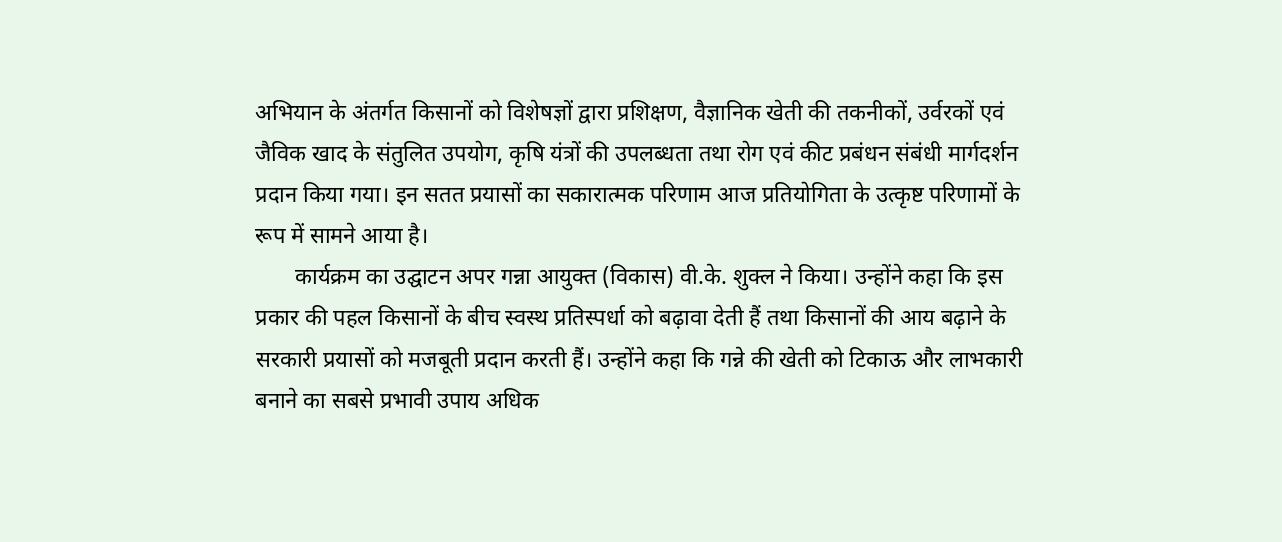अभियान के अंतर्गत किसानों को विशेषज्ञों द्वारा प्रशिक्षण, वैज्ञानिक खेती की तकनीकों, उर्वरकों एवं जैविक खाद के संतुलित उपयोग, कृषि यंत्रों की उपलब्धता तथा रोग एवं कीट प्रबंधन संबंधी मार्गदर्शन प्रदान किया गया। इन सतत प्रयासों का सकारात्मक परिणाम आज प्रतियोगिता के उत्कृष्ट परिणामों के रूप में सामने आया है।
       कार्यक्रम का उद्घाटन अपर गन्ना आयुक्त (विकास) वी.के. शुक्ल ने किया। उन्होंने कहा कि इस प्रकार की पहल किसानों के बीच स्वस्थ प्रतिस्पर्धा को बढ़ावा देती हैं तथा किसानों की आय बढ़ाने के सरकारी प्रयासों को मजबूती प्रदान करती हैं। उन्होंने कहा कि गन्ने की खेती को टिकाऊ और लाभकारी बनाने का सबसे प्रभावी उपाय अधिक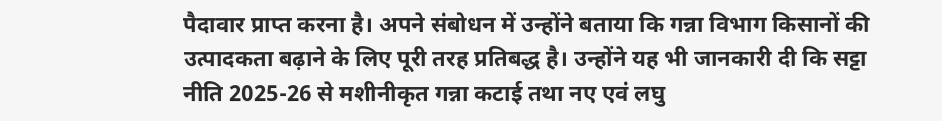पैदावार प्राप्त करना है। अपने संबोधन में उन्होंने बताया कि गन्ना विभाग किसानों की उत्पादकता बढ़ाने के लिए पूरी तरह प्रतिबद्ध है। उन्होंने यह भी जानकारी दी कि सट्टा नीति 2025-26 से मशीनीकृत गन्ना कटाई तथा नए एवं लघु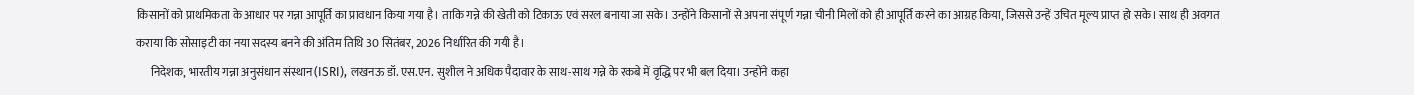किसानों को प्राथमिकता के आधार पर गन्ना आपूर्ति का प्रावधान किया गया है। ताकि गन्ने की खेती को टिकाऊ एवं सरल बनाया जा सके। उन्होंने किसानों से अपना संपूर्ण गन्ना चीनी मिलों को ही आपूर्ति करने का आग्रह किया, जिससे उन्हें उचित मूल्य प्राप्त हो सके। साथ ही अवगत कराया कि सोसाइटी का नया सदस्य बनने की अंतिम तिथि 30 सितंबर, 2026 निर्धारित की गयी है।
      निदेशक, भारतीय गन्ना अनुसंधान संस्थान(ISRI), लखनऊ डॉ. एस.एन. सुशील ने अधिक पैदावार के साथ-साथ गन्ने के रकबे में वृद्धि पर भी बल दिया। उन्होंने कहा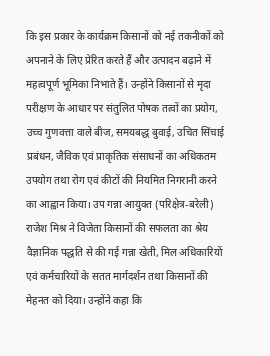कि इस प्रकार के कार्यक्रम किसानों को नई तकनीकों को अपनाने के लिए प्रेरित करते हैं और उत्पादन बढ़ाने में महत्वपूर्ण भूमिका निभाते हैं। उन्होंने किसानों से मृदा परीक्षण के आधार पर संतुलित पोषक तत्वों का प्रयोग, उच्च गुणवत्ता वाले बीज, समयबद्ध बुवाई, उचित सिंचाई प्रबंधन, जैविक एवं प्राकृतिक संसाधनों का अधिकतम उपयोग तथा रोग एवं कीटों की नियमित निगरानी करने का आह्वान किया। उप गन्ना आयुक्त (परिक्षेत्र-बरेली)  राजेश मिश्र ने विजेता किसानों की सफलता का श्रेय वैज्ञानिक पद्धति से की गई गन्ना खेती, मिल अधिकारियों एवं कर्मचारियों के सतत मार्गदर्शन तथा किसानों की मेहनत को दिया। उन्होंने कहा कि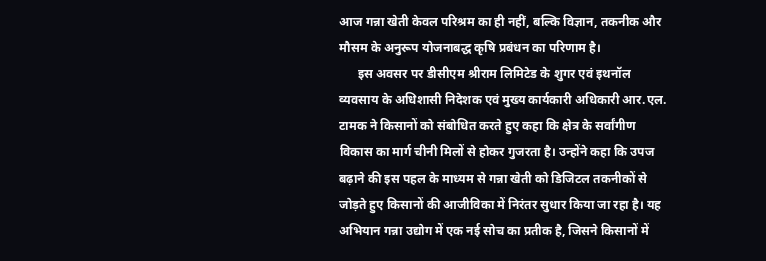आज गन्ना खेती केवल परिश्रम का ही नहीं, बल्कि विज्ञान, तकनीक और मौसम के अनुरूप योजनाबद्ध कृषि प्रबंधन का परिणाम है।
      इस अवसर पर डीसीएम श्रीराम लिमिटेड के शुगर एवं इथनॉल व्यवसाय के अधिशासी निदेशक एवं मुख्य कार्यकारी अधिकारी आर.एल. टामक ने किसानों को संबोधित करते हुए कहा कि क्षेत्र के सर्वांगीण विकास का मार्ग चीनी मिलों से होकर गुजरता है। उन्होंने कहा कि उपज बढ़ाने की इस पहल के माध्यम से गन्ना खेती को डिजिटल तकनीकों से जोड़ते हुए किसानों की आजीविका में निरंतर सुधार किया जा रहा है। यह अभियान गन्ना उद्योग में एक नई सोच का प्रतीक है, जिसने किसानों में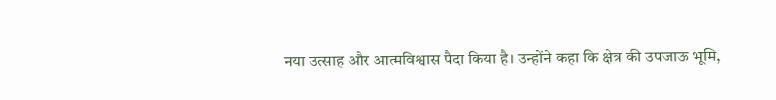नया उत्साह और आत्मविश्वास पैदा किया है। उन्होंने कहा कि क्षेत्र की उपजाऊ भूमि,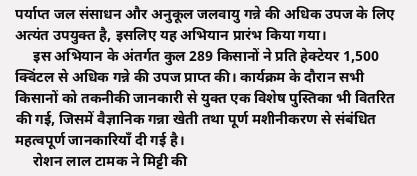पर्याप्त जल संसाधन और अनुकूल जलवायु गन्ने की अधिक उपज के लिए अत्यंत उपयुक्त है, इसलिए यह अभियान प्रारंभ किया गया।
     इस अभियान के अंतर्गत कुल 289 किसानों ने प्रति हेक्टेयर 1,500 क्विंटल से अधिक गन्ने की उपज प्राप्त की। कार्यक्रम के दौरान सभी किसानों को तकनीकी जानकारी से युक्त एक विशेष पुस्तिका भी वितरित की गई, जिसमें वैज्ञानिक गन्ना खेती तथा पूर्ण मशीनीकरण से संबंधित महत्वपूर्ण जानकारियाँ दी गई है।
     रोशन लाल टामक ने मिट्टी की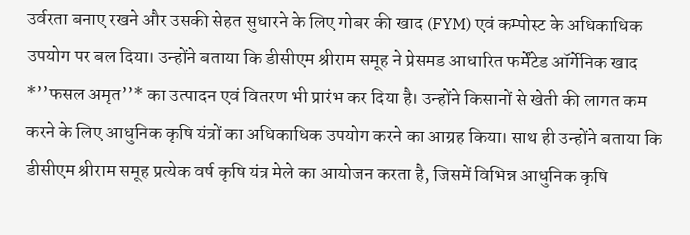उर्वरता बनाए रखने और उसकी सेहत सुधारने के लिए गोबर की खाद (FYM) एवं कम्पोस्ट के अधिकाधिक उपयोग पर बल दिया। उन्होंने बताया कि डीसीएम श्रीराम समूह ने प्रेसमड आधारित फर्मेंटेड ऑर्गेनिक खाद *’’फसल अमृत’’* का उत्पादन एवं वितरण भी प्रारंभ कर दिया है। उन्होंने किसानों से खेती की लागत कम करने के लिए आधुनिक कृषि यंत्रों का अधिकाधिक उपयोग करने का आग्रह किया। साथ ही उन्होंने बताया कि डीसीएम श्रीराम समूह प्रत्येक वर्ष कृषि यंत्र मेले का आयोजन करता है, जिसमें विभिन्न आधुनिक कृषि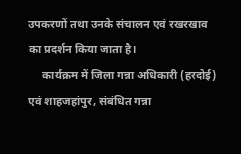उपकरणों तथा उनके संचालन एवं रखरखाव का प्रदर्शन किया जाता है।
     कार्यक्रम में जिला गन्ना अधिकारी (हरदोई) एवं शाहजहांपुर, संबंधित गन्ना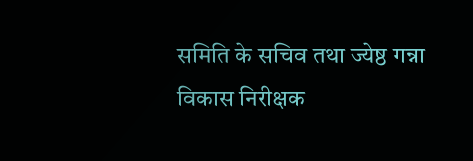समिति के सचिव तथा ज्येष्ठ गन्ना विकास निरीक्षक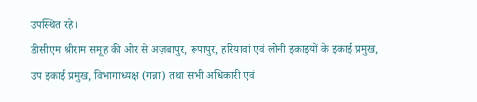उपस्थित रहे।
डीसीएम श्रीराम समूह की ओर से अज़बापुर, रूपापुर, हरियावां एवं लोनी इकाइयों के इकाई प्रमुख, उप इकाई प्रमुख, विभागाध्यक्ष (गन्ना) तथा सभी अधिकारी एवं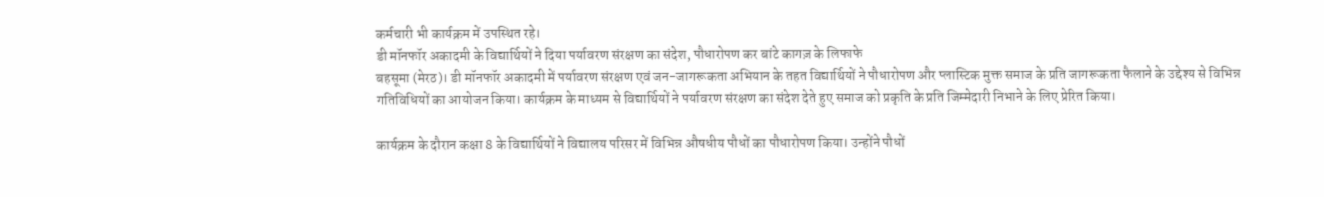कर्मचारी भी कार्यक्रम में उपस्थित रहे।
डी मॉनफॉर अकादमी के विद्यार्थियों ने दिया पर्यावरण संरक्षण का संदेश, पौधारोपण कर बांटे कागज़ के लिफाफे
बहसूमा (मेरठ)। डी मॉनफॉर अकादमी में पर्यावरण संरक्षण एवं जन-जागरूकता अभियान के तहत विद्यार्थियों ने पौधारोपण और प्लास्टिक मुक्त समाज के प्रति जागरूकता फैलाने के उद्देश्य से विभिन्न गतिविधियों का आयोजन किया। कार्यक्रम के माध्यम से विद्यार्थियों ने पर्यावरण संरक्षण का संदेश देते हुए समाज को प्रकृति के प्रति जिम्मेदारी निभाने के लिए प्रेरित किया।

कार्यक्रम के दौरान कक्षा 8 के विद्यार्थियों ने विद्यालय परिसर में विभिन्न औषधीय पौधों का पौधारोपण किया। उन्होंने पौधों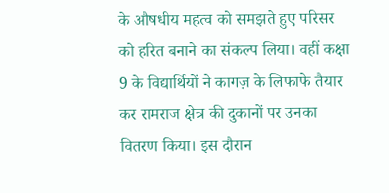के औषधीय महत्व को समझते हुए परिसर को हरित बनाने का संकल्प लिया। वहीं कक्षा 9 के विद्यार्थियों ने कागज़ के लिफाफे तैयार कर रामराज क्षेत्र की दुकानों पर उनका वितरण किया। इस दौरान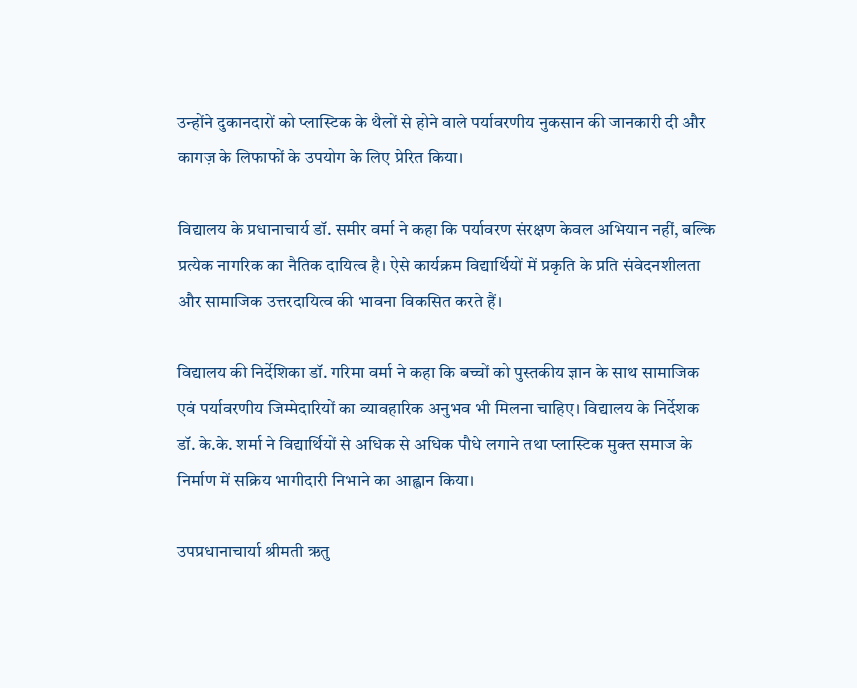उन्होंने दुकानदारों को प्लास्टिक के थैलों से होने वाले पर्यावरणीय नुकसान की जानकारी दी और कागज़ के लिफाफों के उपयोग के लिए प्रेरित किया।

विद्यालय के प्रधानाचार्य डॉ. समीर वर्मा ने कहा कि पर्यावरण संरक्षण केवल अभियान नहीं, बल्कि प्रत्येक नागरिक का नैतिक दायित्व है। ऐसे कार्यक्रम विद्यार्थियों में प्रकृति के प्रति संवेदनशीलता और सामाजिक उत्तरदायित्व की भावना विकसित करते हैं।

विद्यालय की निर्देशिका डॉ. गरिमा वर्मा ने कहा कि बच्चों को पुस्तकीय ज्ञान के साथ सामाजिक एवं पर्यावरणीय जिम्मेदारियों का व्यावहारिक अनुभव भी मिलना चाहिए। विद्यालय के निर्देशक डॉ. के.के. शर्मा ने विद्यार्थियों से अधिक से अधिक पौधे लगाने तथा प्लास्टिक मुक्त समाज के निर्माण में सक्रिय भागीदारी निभाने का आह्वान किया।

उपप्रधानाचार्या श्रीमती ऋतु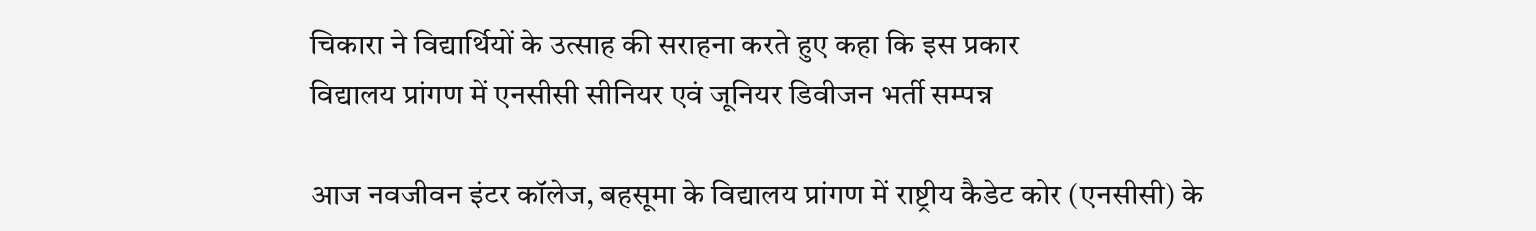चिकारा ने विद्यार्थियों के उत्साह की सराहना करते हुए कहा कि इस प्रकार
विद्यालय प्रांगण में एनसीसी सीनियर एवं जूनियर डिवीजन भर्ती सम्पन्न

आज नवजीवन इंटर कॉलेज, बहसूमा के विद्यालय प्रांगण में राष्ट्रीय कैडेट कोर (एनसीसी) के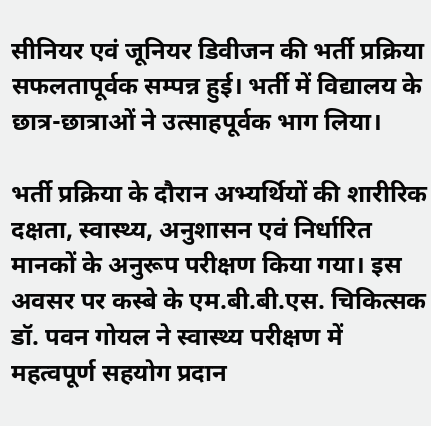सीनियर एवं जूनियर डिवीजन की भर्ती प्रक्रिया सफलतापूर्वक सम्पन्न हुई। भर्ती में विद्यालय के छात्र-छात्राओं ने उत्साहपूर्वक भाग लिया।

भर्ती प्रक्रिया के दौरान अभ्यर्थियों की शारीरिक दक्षता, स्वास्थ्य, अनुशासन एवं निर्धारित मानकों के अनुरूप परीक्षण किया गया। इस अवसर पर कस्बे के एम.बी.बी.एस. चिकित्सक डॉ. पवन गोयल ने स्वास्थ्य परीक्षण में महत्वपूर्ण सहयोग प्रदान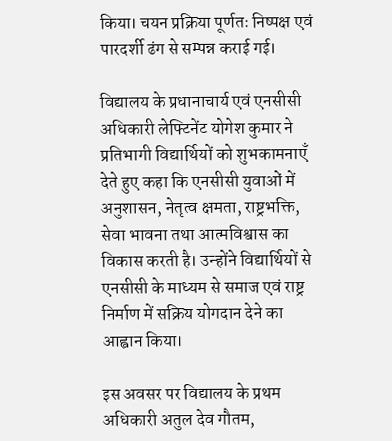किया। चयन प्रक्रिया पूर्णतः निष्पक्ष एवं पारदर्शी ढंग से सम्पन्न कराई गई।

विद्यालय के प्रधानाचार्य एवं एनसीसी अधिकारी लेफ्टिनेंट योगेश कुमार ने प्रतिभागी विद्यार्थियों को शुभकामनाएँ देते हुए कहा कि एनसीसी युवाओं में अनुशासन, नेतृत्व क्षमता, राष्ट्रभक्ति, सेवा भावना तथा आत्मविश्वास का विकास करती है। उन्होंने विद्यार्थियों से एनसीसी के माध्यम से समाज एवं राष्ट्र निर्माण में सक्रिय योगदान देने का आह्वान किया।

इस अवसर पर विद्यालय के प्रथम अधिकारी अतुल देव गौतम,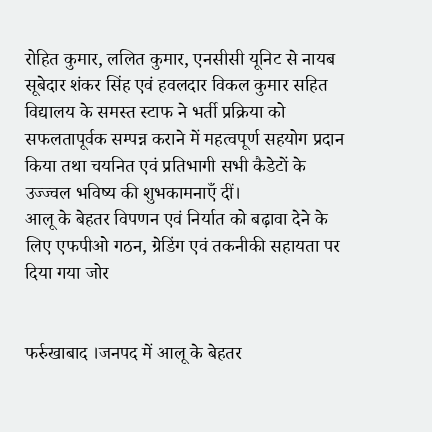रोहित कुमार, ललित कुमार, एनसीसी यूनिट से नायब सूबेदार शंकर सिंह एवं हवलदार विकल कुमार सहित विद्यालय के समस्त स्टाफ ने भर्ती प्रक्रिया को सफलतापूर्वक सम्पन्न कराने में महत्वपूर्ण सहयोग प्रदान किया तथा चयनित एवं प्रतिभागी सभी कैडेटों के उज्ज्वल भविष्य की शुभकामनाएँ दीं।
आलू के बेहतर विपणन एवं निर्यात को बढ़ावा देने के लिए एफपीओ गठन, ग्रेडिंग एवं तकनीकी सहायता पर दिया गया जोर


फर्रुखाबाद ।जनपद में आलू के बेहतर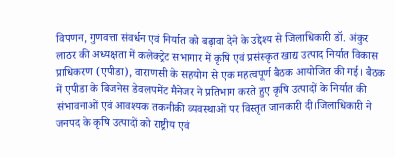विपणन, गुणवत्ता संवर्धन एवं निर्यात को बढ़ावा देने के उद्देश्य से जिलाधिकारी डॉ. अंकुर लाठर की अध्यक्षता में कलेक्ट्रेट सभागार में कृषि एवं प्रसंस्कृत खाद्य उत्पाद निर्यात विकास प्राधिकरण (एपीडा), वाराणसी के सहयोग से एक महत्वपूर्ण बैठक आयोजित की गई। बैठक में एपीडा के बिजनेस डेवलपमेंट मैनेजर ने प्रतिभाग करते हुए कृषि उत्पादों के निर्यात की संभावनाओं एवं आवश्यक तकनीकी व्यवस्थाओं पर विस्तृत जानकारी दी।जिलाधिकारी ने जनपद के कृषि उत्पादों को राष्ट्रीय एवं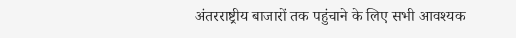अंतरराष्ट्रीय बाजारों तक पहुंचाने के लिए सभी आवश्यक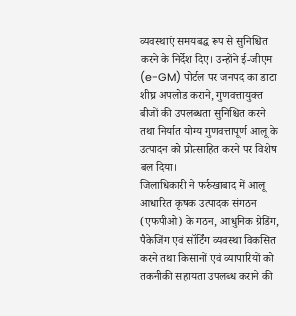व्यवस्थाएं समयबद्ध रूप से सुनिश्चित करने के निर्देश दिए। उन्होंने ई-जीएम (e-GM) पोर्टल पर जनपद का डाटा शीघ्र अपलोड कराने, गुणवत्तायुक्त बीजों की उपलब्धता सुनिश्चित करने तथा निर्यात योग्य गुणवत्तापूर्ण आलू के उत्पादन को प्रोत्साहित करने पर विशेष बल दिया।
जिलाधिकारी ने फर्रुखाबाद में आलू आधारित कृषक उत्पादक संगठन (एफपीओ) के गठन, आधुनिक ग्रेडिंग, पैकेजिंग एवं सॉर्टिंग व्यवस्था विकसित करने तथा किसानों एवं व्यापारियों को तकनीकी सहायता उपलब्ध कराने की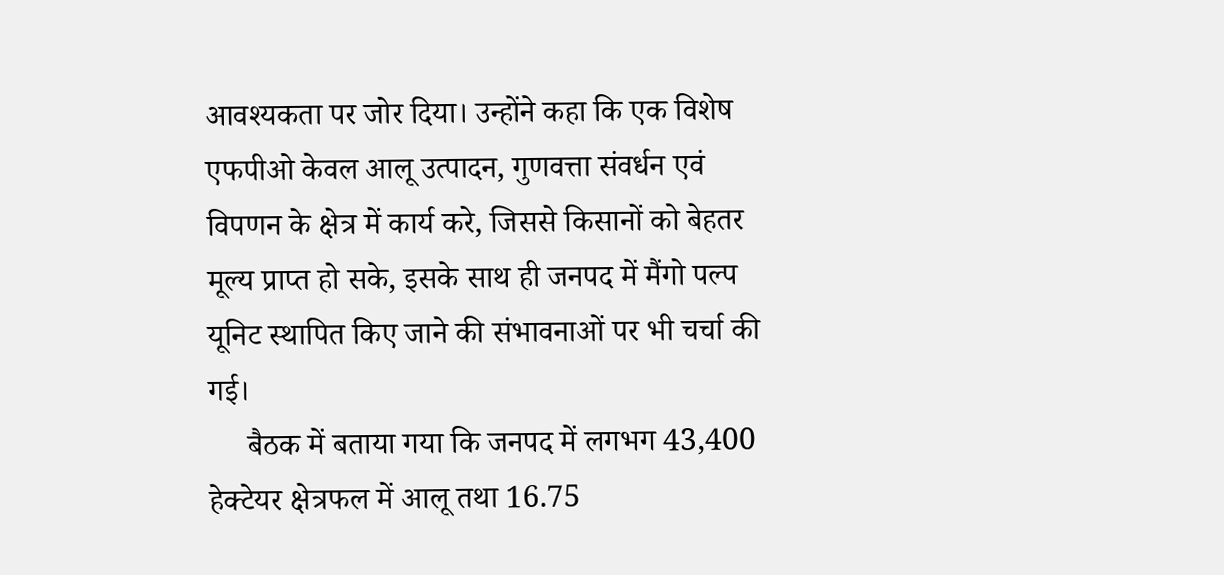आवश्यकता पर जोर दिया। उन्होंने कहा कि एक विशेष एफपीओ केवल आलू उत्पादन, गुणवत्ता संवर्धन एवं विपणन के क्षेत्र में कार्य करे, जिससे किसानों को बेहतर मूल्य प्राप्त हो सके, इसके साथ ही जनपद में मैंगो पल्प यूनिट स्थापित किए जाने की संभावनाओं पर भी चर्चा की गई।
     बैठक में बताया गया कि जनपद में लगभग 43,400 हेक्टेयर क्षेत्रफल में आलू तथा 16.75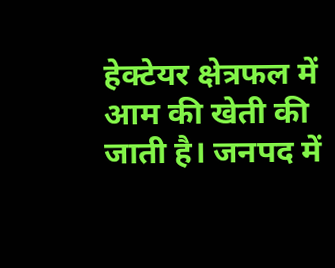हेक्टेयर क्षेत्रफल में आम की खेती की जाती है। जनपद में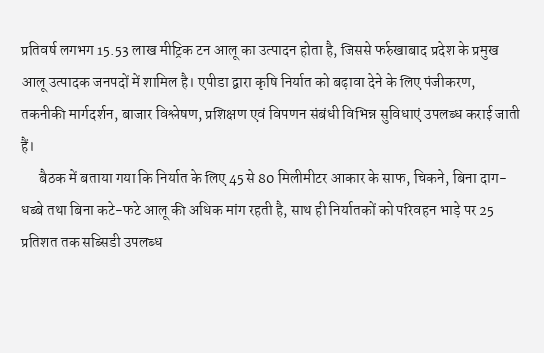प्रतिवर्ष लगभग 15.53 लाख मीट्रिक टन आलू का उत्पादन होता है, जिससे फर्रुखाबाद प्रदेश के प्रमुख आलू उत्पादक जनपदों में शामिल है। एपीडा द्वारा कृषि निर्यात को बढ़ावा देने के लिए पंजीकरण, तकनीकी मार्गदर्शन, बाजार विश्लेषण, प्रशिक्षण एवं विपणन संबंधी विभिन्न सुविधाएं उपलब्ध कराई जाती हैं।
      बैठक में बताया गया कि निर्यात के लिए 45 से 80 मिलीमीटर आकार के साफ, चिकने, बिना दाग-धब्बे तथा बिना कटे-फटे आलू की अधिक मांग रहती है, साथ ही निर्यातकों को परिवहन भाड़े पर 25 प्रतिशत तक सब्सिडी उपलब्ध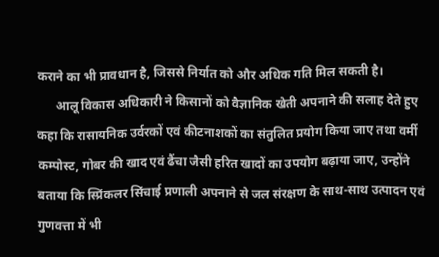कराने का भी प्रावधान है, जिससे निर्यात को और अधिक गति मिल सकती है।
      आलू विकास अधिकारी ने किसानों को वैज्ञानिक खेती अपनाने की सलाह देते हुए कहा कि रासायनिक उर्वरकों एवं कीटनाशकों का संतुलित प्रयोग किया जाए तथा वर्मी कम्पोस्ट, गोबर की खाद एवं ढैंचा जैसी हरित खादों का उपयोग बढ़ाया जाए, उन्होंने बताया कि स्प्रिंकलर सिंचाई प्रणाली अपनाने से जल संरक्षण के साथ-साथ उत्पादन एवं गुणवत्ता में भी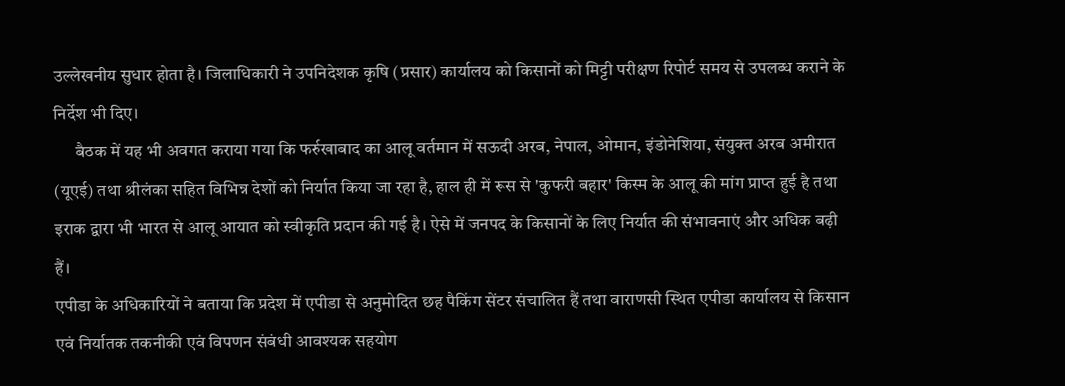उल्लेखनीय सुधार होता है। जिलाधिकारी ने उपनिदेशक कृषि (प्रसार) कार्यालय को किसानों को मिट्टी परीक्षण रिपोर्ट समय से उपलब्ध कराने के निर्देश भी दिए।
      बैठक में यह भी अवगत कराया गया कि फर्रुखाबाद का आलू वर्तमान में सऊदी अरब, नेपाल, ओमान, इंडोनेशिया, संयुक्त अरब अमीरात (यूएई) तथा श्रीलंका सहित विभिन्न देशों को निर्यात किया जा रहा है, हाल ही में रूस से 'कुफरी बहार' किस्म के आलू की मांग प्राप्त हुई है तथा इराक द्वारा भी भारत से आलू आयात को स्वीकृति प्रदान की गई है। ऐसे में जनपद के किसानों के लिए निर्यात की संभावनाएं और अधिक बढ़ी हैं।
एपीडा के अधिकारियों ने बताया कि प्रदेश में एपीडा से अनुमोदित छह पैकिंग सेंटर संचालित हैं तथा वाराणसी स्थित एपीडा कार्यालय से किसान एवं निर्यातक तकनीकी एवं विपणन संबंधी आवश्यक सहयोग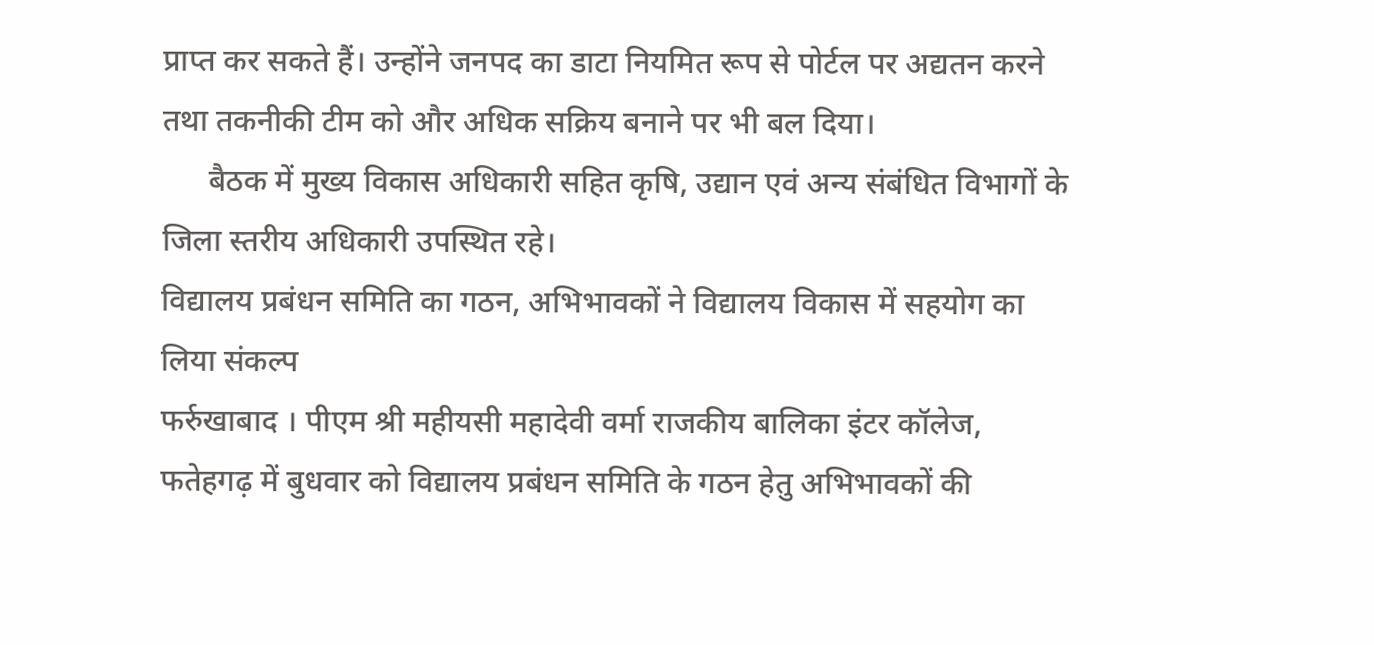प्राप्त कर सकते हैं। उन्होंने जनपद का डाटा नियमित रूप से पोर्टल पर अद्यतन करने तथा तकनीकी टीम को और अधिक सक्रिय बनाने पर भी बल दिया।
      बैठक में मुख्य विकास अधिकारी सहित कृषि, उद्यान एवं अन्य संबंधित विभागों के जिला स्तरीय अधिकारी उपस्थित रहे।
विद्यालय प्रबंधन समिति का गठन, अभिभावकों ने विद्यालय विकास में सहयोग का लिया संकल्प
फर्रुखाबाद । पीएम श्री महीयसी महादेवी वर्मा राजकीय बालिका इंटर कॉलेज, फतेहगढ़ में बुधवार को विद्यालय प्रबंधन समिति के गठन हेतु अभिभावकों की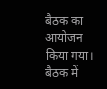बैठक का आयोजन किया गया। बैठक में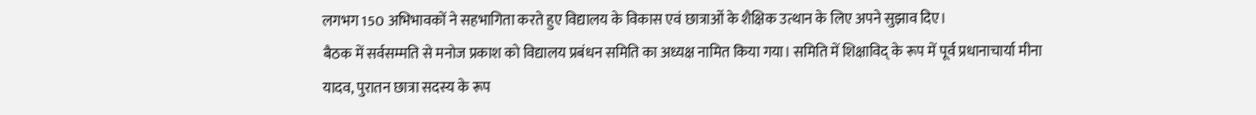लगभग 150 अभिभावकों ने सहभागिता करते हुए विद्यालय के विकास एवं छात्राओं के शैक्षिक उत्थान के लिए अपने सुझाव दिए।
बैठक में सर्वसम्मति से मनोज प्रकाश को विद्यालय प्रबंधन समिति का अध्यक्ष नामित किया गया। समिति में शिक्षाविद् के रूप में पूर्व प्रधानाचार्या मीना यादव, पुरातन छात्रा सदस्य के रूप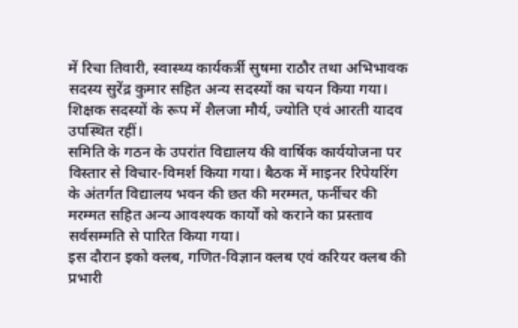में रिचा तिवारी, स्वास्थ्य कार्यकर्त्री सुषमा राठौर तथा अभिभावक सदस्य सुरेंद्र कुमार सहित अन्य सदस्यों का चयन किया गया। शिक्षक सदस्यों के रूप में शैलजा मौर्य, ज्योति एवं आरती यादव उपस्थित रहीं।
समिति के गठन के उपरांत विद्यालय की वार्षिक कार्ययोजना पर विस्तार से विचार-विमर्श किया गया। बैठक में माइनर रिपेयरिंग के अंतर्गत विद्यालय भवन की छत की मरम्मत, फर्नीचर की मरम्मत सहित अन्य आवश्यक कार्यों को कराने का प्रस्ताव सर्वसम्मति से पारित किया गया।
इस दौरान इको क्लब, गणित-विज्ञान क्लब एवं करियर क्लब की प्रभारी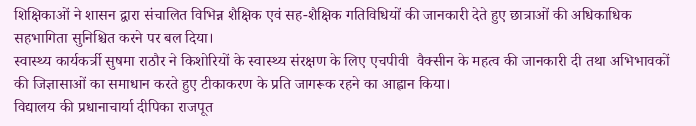शिक्षिकाओं ने शासन द्वारा संचालित विभिन्न शैक्षिक एवं सह-शैक्षिक गतिविधियों की जानकारी देते हुए छात्राओं की अधिकाधिक सहभागिता सुनिश्चित करने पर बल दिया।
स्वास्थ्य कार्यकर्त्री सुषमा राठौर ने किशोरियों के स्वास्थ्य संरक्षण के लिए एचपीवी  वैक्सीन के महत्व की जानकारी दी तथा अभिभावकों की जिज्ञासाओं का समाधान करते हुए टीकाकरण के प्रति जागरूक रहने का आह्वान किया।
विद्यालय की प्रधानाचार्या दीपिका राजपूत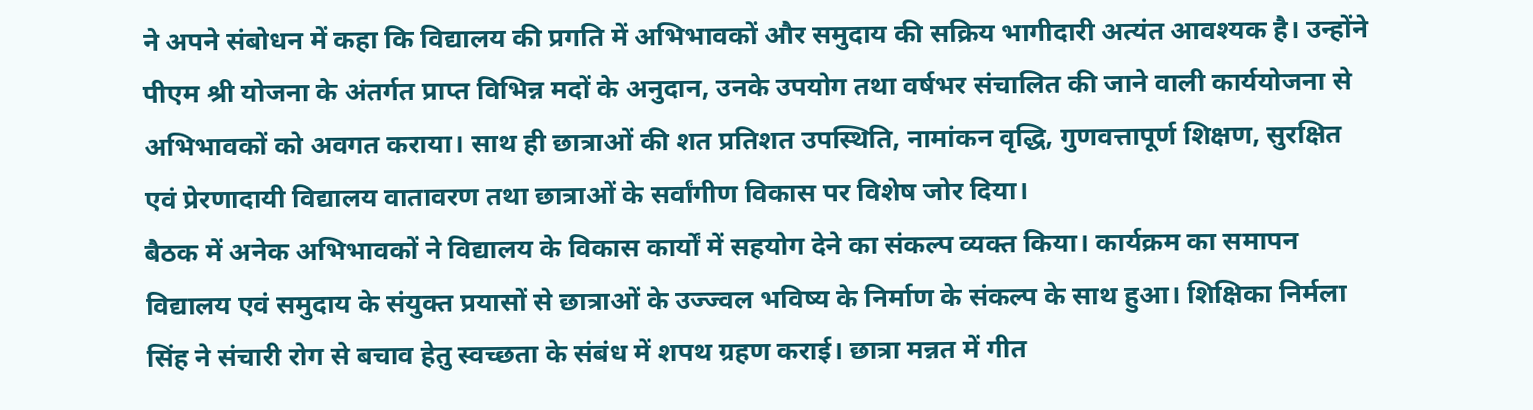ने अपने संबोधन में कहा कि विद्यालय की प्रगति में अभिभावकों और समुदाय की सक्रिय भागीदारी अत्यंत आवश्यक है। उन्होंने पीएम श्री योजना के अंतर्गत प्राप्त विभिन्न मदों के अनुदान, उनके उपयोग तथा वर्षभर संचालित की जाने वाली कार्ययोजना से अभिभावकों को अवगत कराया। साथ ही छात्राओं की शत प्रतिशत उपस्थिति, नामांकन वृद्धि, गुणवत्तापूर्ण शिक्षण, सुरक्षित एवं प्रेरणादायी विद्यालय वातावरण तथा छात्राओं के सर्वांगीण विकास पर विशेष जोर दिया।
बैठक में अनेक अभिभावकों ने विद्यालय के विकास कार्यों में सहयोग देने का संकल्प व्यक्त किया। कार्यक्रम का समापन विद्यालय एवं समुदाय के संयुक्त प्रयासों से छात्राओं के उज्ज्वल भविष्य के निर्माण के संकल्प के साथ हुआ। शिक्षिका निर्मला सिंह ने संचारी रोग से बचाव हेतु स्वच्छता के संबंध में शपथ ग्रहण कराई। छात्रा मन्नत में गीत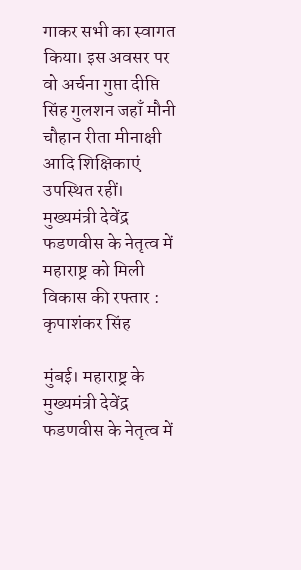गाकर सभी का स्वागत किया। इस अवसर पर वो अर्चना गुप्ता दीप्ति सिंह गुलशन जहाँ मौनी चौहान रीता मीनाक्षी आदि शिक्षिकाएं उपस्थित रहीं।
मुख्यमंत्री देवेंद्र फडणवीस के नेतृत्व में महाराष्ट्र को मिली विकास की रफ्तार : कृपाशंकर सिंह

मुंबई। महाराष्ट्र के मुख्यमंत्री देवेंद्र फडणवीस के नेतृत्व में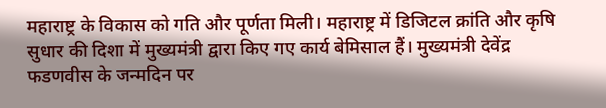महाराष्ट्र के विकास को गति और पूर्णता मिली। महाराष्ट्र में डिजिटल क्रांति और कृषि सुधार की दिशा में मुख्यमंत्री द्वारा किए गए कार्य बेमिसाल हैं। मुख्यमंत्री देवेंद्र फडणवीस के जन्मदिन पर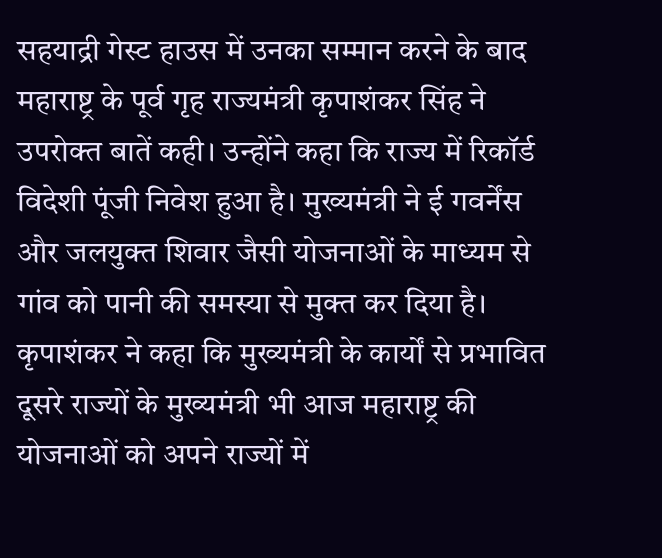सहयाद्री गेस्ट हाउस में उनका सम्मान करने के बाद महाराष्ट्र के पूर्व गृह राज्यमंत्री कृपाशंकर सिंह ने उपरोक्त बातें कही। उन्होंने कहा कि राज्य में रिकॉर्ड विदेशी पूंजी निवेश हुआ है। मुख्यमंत्री ने ई गवर्नेंस और जलयुक्त शिवार जैसी योजनाओं के माध्यम से गांव को पानी की समस्या से मुक्त कर दिया है। कृपाशंकर ने कहा कि मुख्यमंत्री के कार्यों से प्रभावित दूसरे राज्यों के मुख्यमंत्री भी आज महाराष्ट्र की योजनाओं को अपने राज्यों में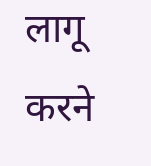लागू करने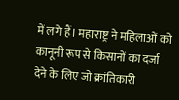में लगे हैं। महाराष्ट्र ने महिलाओं को कानूनी रूप से किसानों का दर्जा देने के लिए जो क्रांतिकारी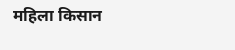महिला किसान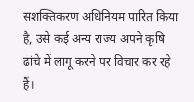सशक्तिकरण अधिनियम पारित किया है, उसे कई अन्य राज्य अपने कृषि ढांचे में लागू करने पर विचार कर रहे हैं।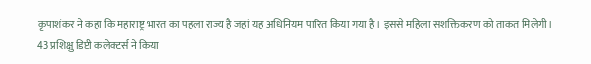कृपाशंकर ने कहा कि महाराष्ट्र भारत का पहला राज्य है जहां यह अधिनियम पारित किया गया है। इससे महिला सशक्तिकरण को ताकत मिलेगी।
43 प्रशिक्षु डिप्टी कलेक्टर्स ने किया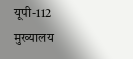यूपी-112 मुख्यालय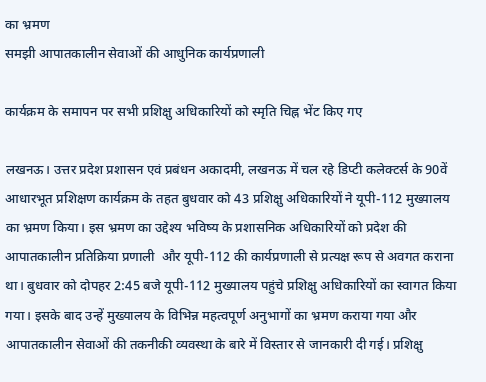का भ्रमण
समझी आपातकालीन सेवाओं की आधुनिक कार्यप्रणाली

कार्यक्रम के समापन पर सभी प्रशिक्षु अधिकारियों को स्मृति चिह्न भेंट किए गए

लखनऊ। उत्तर प्रदेश प्रशासन एवं प्रबंधन अकादमी, लखनऊ में चल रहे डिप्टी कलेक्टर्स के 90वें आधारभूत प्रशिक्षण कार्यक्रम के तहत बुधवार को 43 प्रशिक्षु अधिकारियों ने यूपी-112 मुख्यालय का भ्रमण किया। इस भ्रमण का उद्देश्य भविष्य के प्रशासनिक अधिकारियों को प्रदेश की आपातकालीन प्रतिक्रिया प्रणाली  और यूपी-112 की कार्यप्रणाली से प्रत्यक्ष रूप से अवगत कराना था। बुधवार को दोपहर 2:45 बजे यूपी-112 मुख्यालय पहुंचे प्रशिक्षु अधिकारियों का स्वागत किया गया। इसके बाद उन्हें मुख्यालय के विभिन्न महत्वपूर्ण अनुभागों का भ्रमण कराया गया और आपातकालीन सेवाओं की तकनीकी व्यवस्था के बारे में विस्तार से जानकारी दी गई। प्रशिक्षु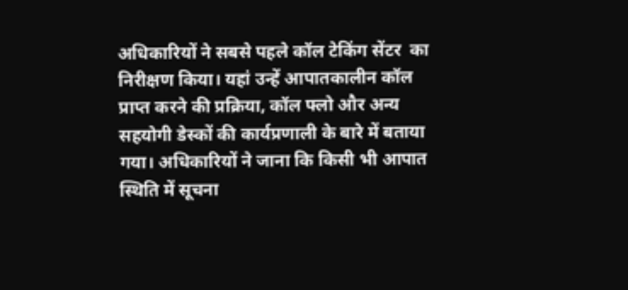अधिकारियों ने सबसे पहले कॉल टेकिंग सेंटर  का निरीक्षण किया। यहां उन्हें आपातकालीन कॉल प्राप्त करने की प्रक्रिया, कॉल फ्लो और अन्य सहयोगी डेस्कों की कार्यप्रणाली के बारे में बताया गया। अधिकारियों ने जाना कि किसी भी आपात स्थिति में सूचना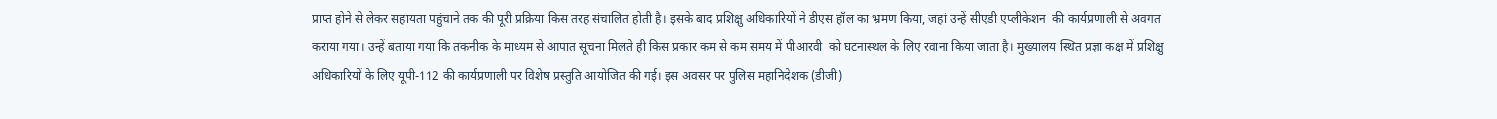प्राप्त होने से लेकर सहायता पहुंचाने तक की पूरी प्रक्रिया किस तरह संचालित होती है। इसके बाद प्रशिक्षु अधिकारियों ने डीएस हॉल का भ्रमण किया, जहां उन्हें सीएडी एप्लीकेशन  की कार्यप्रणाली से अवगत कराया गया। उन्हें बताया गया कि तकनीक के माध्यम से आपात सूचना मिलते ही किस प्रकार कम से कम समय में पीआरवी  को घटनास्थल के लिए रवाना किया जाता है। मुख्यालय स्थित प्रज्ञा कक्ष में प्रशिक्षु अधिकारियों के लिए यूपी-112 की कार्यप्रणाली पर विशेष प्रस्तुति आयोजित की गई। इस अवसर पर पुलिस महानिदेशक (डीजी)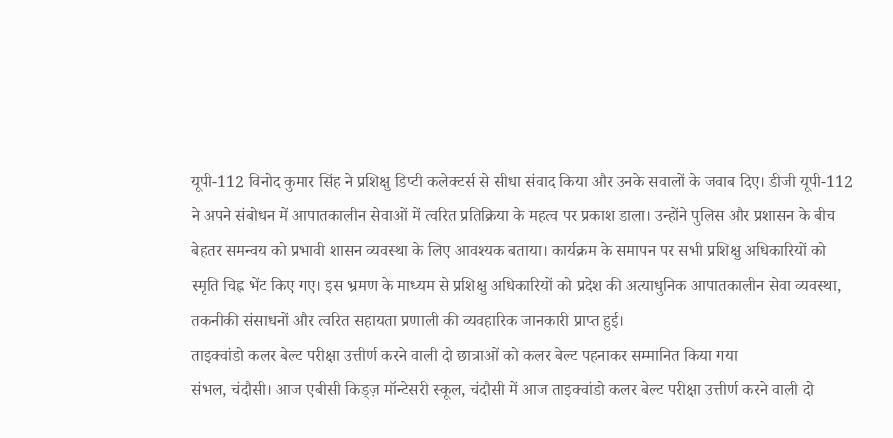यूपी-112 विनोद कुमार सिंह ने प्रशिक्षु डिप्टी कलेक्टर्स से सीधा संवाद किया और उनके सवालों के जवाब दिए। डीजी यूपी-112 ने अपने संबोधन में आपातकालीन सेवाओं में त्वरित प्रतिक्रिया के महत्व पर प्रकाश डाला। उन्होंने पुलिस और प्रशासन के बीच बेहतर समन्वय को प्रभावी शासन व्यवस्था के लिए आवश्यक बताया। कार्यक्रम के समापन पर सभी प्रशिक्षु अधिकारियों को स्मृति चिह्न भेंट किए गए। इस भ्रमण के माध्यम से प्रशिक्षु अधिकारियों को प्रदेश की अत्याधुनिक आपातकालीन सेवा व्यवस्था, तकनीकी संसाधनों और त्वरित सहायता प्रणाली की व्यवहारिक जानकारी प्राप्त हुई।
ताइक्वांडो कलर बेल्ट परीक्षा उत्तीर्ण करने वाली दो छात्राओं को कलर बेल्ट पहनाकर सम्मानित किया गया
संभल, चंदौसी। आज एबीसी किड्ज़ मॉन्टेसरी स्कूल, चंदौसी में आज ताइक्वांडो कलर बेल्ट परीक्षा उत्तीर्ण करने वाली दो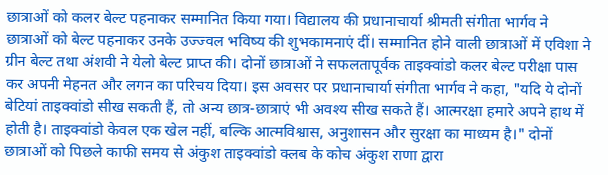छात्राओं को कलर बेल्ट पहनाकर सम्मानित किया गया। विद्यालय की प्रधानाचार्या श्रीमती संगीता भार्गव ने छात्राओं को बेल्ट पहनाकर उनके उज्ज्वल भविष्य की शुभकामनाएं दीं। सम्मानित होने वाली छात्राओं में एविशा ने ग्रीन बेल्ट तथा अंशवी ने येलो बेल्ट प्राप्त की। दोनों छात्राओं ने सफलतापूर्वक ताइक्वांडो कलर बेल्ट परीक्षा पास कर अपनी मेहनत और लगन का परिचय दिया। इस अवसर पर प्रधानाचार्या संगीता भार्गव ने कहा, "यदि ये दोनों बेटियां ताइक्वांडो सीख सकती हैं, तो अन्य छात्र-छात्राएं भी अवश्य सीख सकते हैं। आत्मरक्षा हमारे अपने हाथ में होती है। ताइक्वांडो केवल एक खेल नहीं, बल्कि आत्मविश्वास, अनुशासन और सुरक्षा का माध्यम है।" दोनों छात्राओं को पिछले काफी समय से अंकुश ताइक्वांडो क्लब के कोच अंकुश राणा द्वारा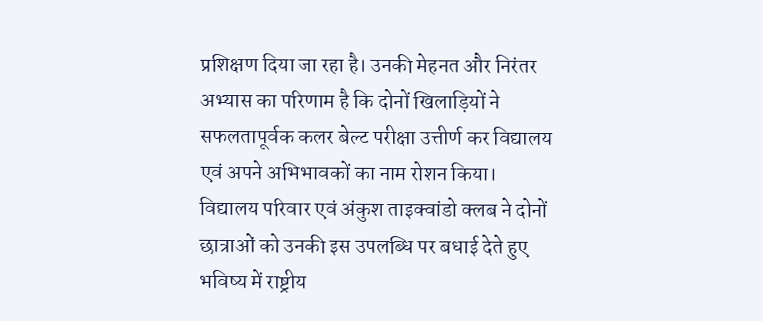प्रशिक्षण दिया जा रहा है। उनकी मेहनत और निरंतर अभ्यास का परिणाम है कि दोनों खिलाड़ियों ने सफलतापूर्वक कलर बेल्ट परीक्षा उत्तीर्ण कर विद्यालय एवं अपने अभिभावकों का नाम रोशन किया। विद्यालय परिवार एवं अंकुश ताइक्वांडो क्लब ने दोनों छात्राओं को उनकी इस उपलब्धि पर बधाई देते हुए भविष्य में राष्ट्रीय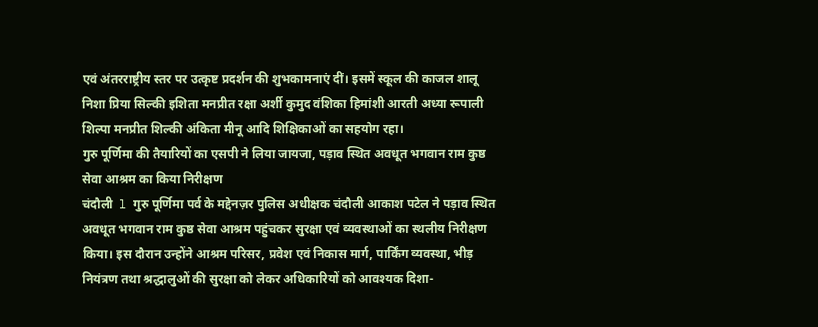एवं अंतरराष्ट्रीय स्तर पर उत्कृष्ट प्रदर्शन की शुभकामनाएं दीं। इसमें स्कूल की काजल शालू निशा प्रिया सिल्की इशिता मनप्रीत रक्षा अर्शी कुमुद वंशिका हिमांशी आरती अध्या रूपाली शिल्पा मनप्रीत शिल्की अंकिता मीनू आदि शिक्षिकाओं का सहयोग रहा।
गुरु पूर्णिमा की तैयारियों का एसपी ने लिया जायजा, पड़ाव स्थित अवधूत भगवान राम कुष्ठ सेवा आश्रम का किया निरीक्षण
चंदौली  l गुरु पूर्णिमा पर्व के मद्देनज़र पुलिस अधीक्षक चंदौली आकाश पटेल ने पड़ाव स्थित अवधूत भगवान राम कुष्ठ सेवा आश्रम पहुंचकर सुरक्षा एवं व्यवस्थाओं का स्थलीय निरीक्षण किया। इस दौरान उन्होंने आश्रम परिसर, प्रवेश एवं निकास मार्ग, पार्किंग व्यवस्था, भीड़ नियंत्रण तथा श्रद्धालुओं की सुरक्षा को लेकर अधिकारियों को आवश्यक दिशा-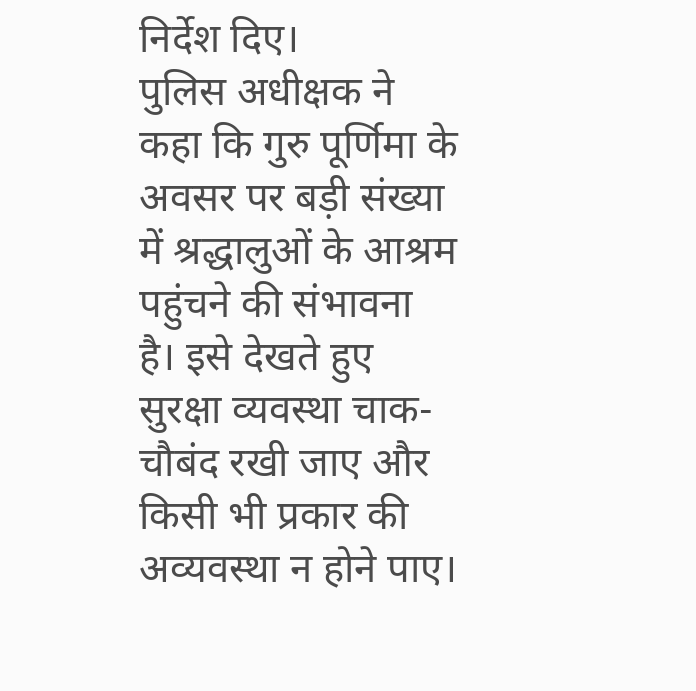निर्देश दिए।
पुलिस अधीक्षक ने कहा कि गुरु पूर्णिमा के अवसर पर बड़ी संख्या में श्रद्धालुओं के आश्रम पहुंचने की संभावना है। इसे देखते हुए सुरक्षा व्यवस्था चाक-चौबंद रखी जाए और किसी भी प्रकार की अव्यवस्था न होने पाए।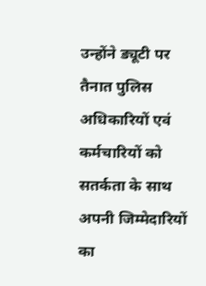उन्होंने ड्यूटी पर तैनात पुलिस अधिकारियों एवं कर्मचारियों को सतर्कता के साथ अपनी जिम्मेदारियों का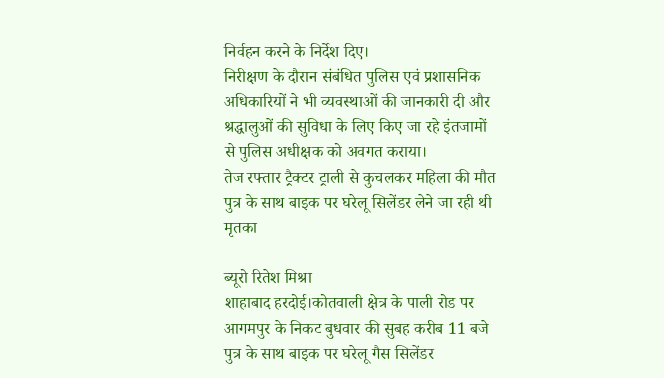निर्वहन करने के निर्देश दिए।
निरीक्षण के दौरान संबंधित पुलिस एवं प्रशासनिक अधिकारियों ने भी व्यवस्थाओं की जानकारी दी और श्रद्धालुओं की सुविधा के लिए किए जा रहे इंतजामों से पुलिस अधीक्षक को अवगत कराया।
तेज रफ्तार ट्रैक्टर ट्राली से कुचलकर महिला की मौत
पुत्र के साथ बाइक पर घरेलू सिलेंडर लेने जा रही थी मृतका

ब्यूरो रितेश मिश्रा
शाहाबाद हरदोई।कोतवाली क्षेत्र के पाली रोड पर आगमपुर के निकट बुधवार की सुबह करीब 11 बजे पुत्र के साथ बाइक पर घरेलू गैस सिलेंडर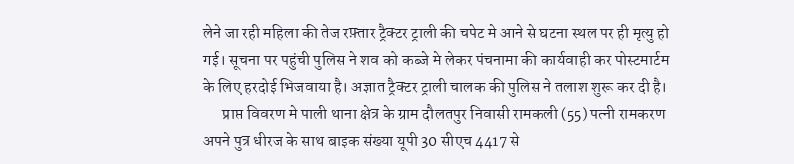लेने जा रही महिला की तेज रफ़्तार ट्रैक्टर ट्राली की चपेट मे आने से घटना स्थल पर ही मृत्यु हो गई। सूचना पर पहुंची पुलिस ने शव को कब्जे मे लेकर पंचनामा की कार्यवाही कर पोस्टमार्टम के लिए हरदोई भिजवाया है। अज्ञात ट्रैक्टर ट्राली चालक की पुलिस ने तलाश शुरू कर दी है।
      प्राप्त विवरण मे पाली थाना क्षेत्र के ग्राम दौलतपुर निवासी रामकली (55) पत्नी रामकरण अपने पुत्र धीरज के साथ बाइक संख्या यूपी 30 सीएच 4417 से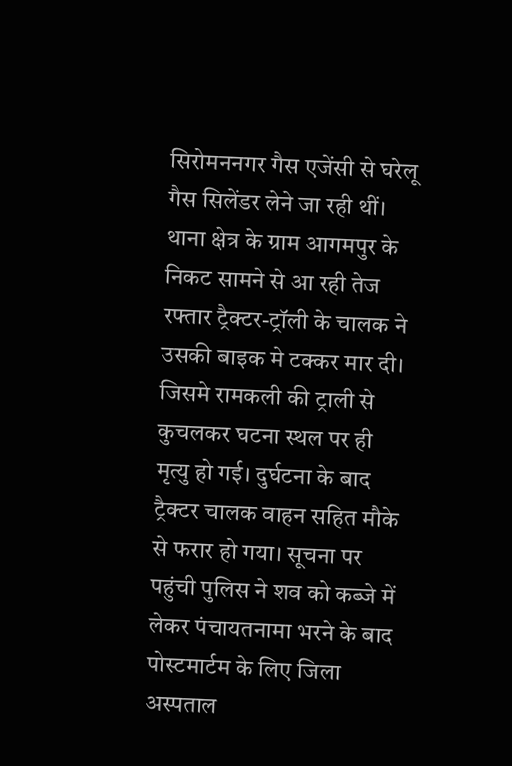सिरोमननगर गैस एजेंसी से घरेलू गैस सिलेंडर लेने जा रही थीं। थाना क्षेत्र के ग्राम आगमपुर के निकट सामने से आ रही तेज रफ्तार ट्रैक्टर-ट्रॉली के चालक ने उसकी बाइक मे टक्कर मार दी। जिसमे रामकली की ट्राली से कुचलकर घटना स्थल पर ही मृत्यु हो गई। दुर्घटना के बाद ट्रैक्टर चालक वाहन सहित मौके से फरार हो गया। सूचना पर पहुंची पुलिस ने शव को कब्जे में लेकर पंचायतनामा भरने के बाद पोस्टमार्टम के लिए जिला अस्पताल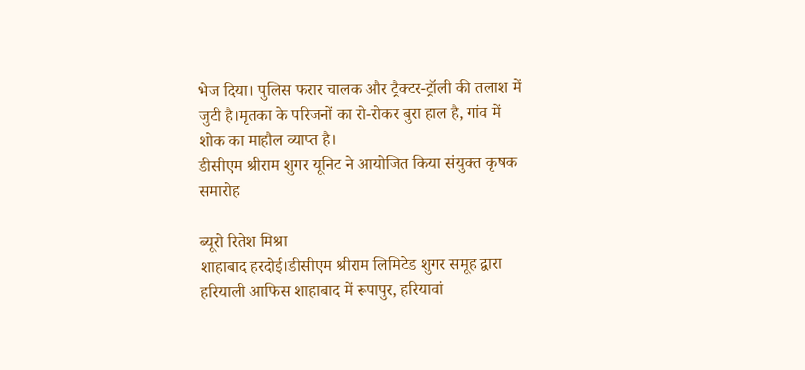भेज दिया। पुलिस फरार चालक और ट्रैक्टर-ट्रॉली की तलाश में जुटी है।मृतका के परिजनों का रो-रोकर बुरा हाल है, गांव में शोक का माहौल व्याप्त है।
डीसीएम श्रीराम शुगर यूनिट ने आयोजित किया संयुक्त कृषक समारोह

ब्यूरो रितेश मिश्रा
शाहाबाद हरदोई।डीसीएम श्रीराम लिमिटेड शुगर समूह द्वारा हरियाली आफिस शाहाबाद में रूपापुर, हरियावां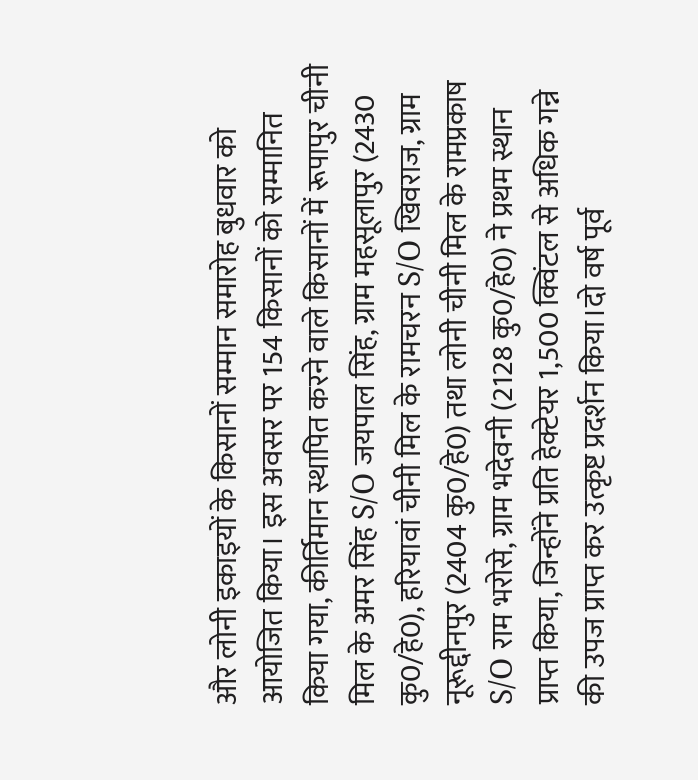और लोनी इकाइयों के किसानों सम्मान समारोह बुधवार को आयोजित किया। इस अवसर पर 154 किसानों को सम्मानित किया गया, कीर्तिमान स्थापित करने वाले किसानों में रूपापुर चीनी मिल के अमर सिंह S/O जयपाल सिंह, ग्राम महसूलापुर (2430 कु0/हे0), हरियावां चीनी मिल के रामचरन S/O खिवराज, ग्राम नूरूद्दीनपुर (2404 कु0/हे0) तथा लोनी चीनी मिल के रामप्रकाष S/O राम भरोसे, ग्राम भदेवनी (2128 कु0/हे0) ने प्रथम स्थान प्राप्त किया, जिन्होंने प्रति हेक्टेयर 1,500 क्विंटल से अधिक गन्ने की उपज प्राप्त कर उत्कृष्ट प्रदर्शन किया।दो वर्ष पूर्व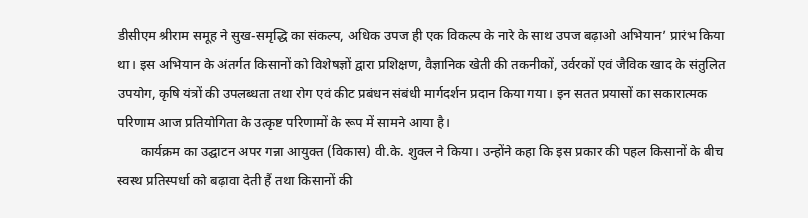डीसीएम श्रीराम समूह ने सुख-समृद्धि का संकल्प, अधिक उपज ही एक विकल्प के नारे के साथ उपज बढ़ाओ अभियान’ प्रारंभ किया था। इस अभियान के अंतर्गत किसानों को विशेषज्ञों द्वारा प्रशिक्षण, वैज्ञानिक खेती की तकनीकों, उर्वरकों एवं जैविक खाद के संतुलित उपयोग, कृषि यंत्रों की उपलब्धता तथा रोग एवं कीट प्रबंधन संबंधी मार्गदर्शन प्रदान किया गया। इन सतत प्रयासों का सकारात्मक परिणाम आज प्रतियोगिता के उत्कृष्ट परिणामों के रूप में सामने आया है।
       कार्यक्रम का उद्घाटन अपर गन्ना आयुक्त (विकास) वी.के. शुक्ल ने किया। उन्होंने कहा कि इस प्रकार की पहल किसानों के बीच स्वस्थ प्रतिस्पर्धा को बढ़ावा देती हैं तथा किसानों की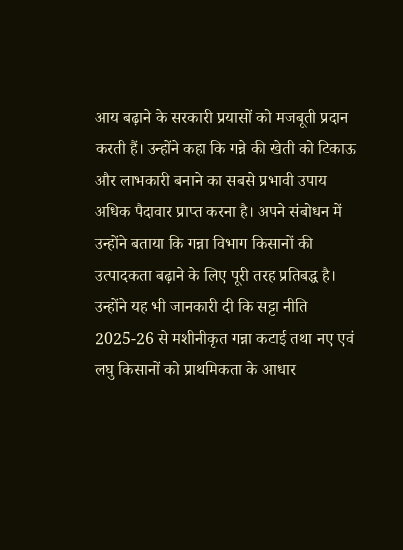आय बढ़ाने के सरकारी प्रयासों को मजबूती प्रदान करती हैं। उन्होंने कहा कि गन्ने की खेती को टिकाऊ और लाभकारी बनाने का सबसे प्रभावी उपाय अधिक पैदावार प्राप्त करना है। अपने संबोधन में उन्होंने बताया कि गन्ना विभाग किसानों की उत्पादकता बढ़ाने के लिए पूरी तरह प्रतिबद्ध है। उन्होंने यह भी जानकारी दी कि सट्टा नीति 2025-26 से मशीनीकृत गन्ना कटाई तथा नए एवं लघु किसानों को प्राथमिकता के आधार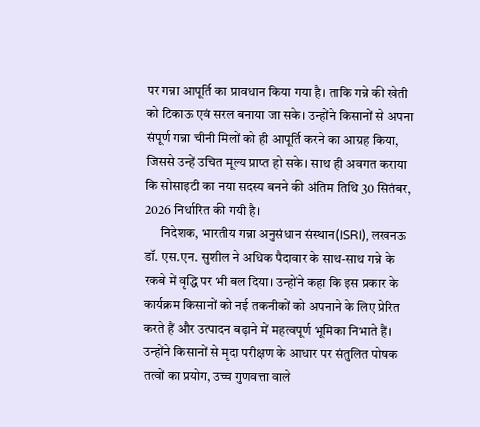पर गन्ना आपूर्ति का प्रावधान किया गया है। ताकि गन्ने की खेती को टिकाऊ एवं सरल बनाया जा सके। उन्होंने किसानों से अपना संपूर्ण गन्ना चीनी मिलों को ही आपूर्ति करने का आग्रह किया, जिससे उन्हें उचित मूल्य प्राप्त हो सके। साथ ही अवगत कराया कि सोसाइटी का नया सदस्य बनने की अंतिम तिथि 30 सितंबर, 2026 निर्धारित की गयी है।
      निदेशक, भारतीय गन्ना अनुसंधान संस्थान(ISRI), लखनऊ डॉ. एस.एन. सुशील ने अधिक पैदावार के साथ-साथ गन्ने के रकबे में वृद्धि पर भी बल दिया। उन्होंने कहा कि इस प्रकार के कार्यक्रम किसानों को नई तकनीकों को अपनाने के लिए प्रेरित करते हैं और उत्पादन बढ़ाने में महत्वपूर्ण भूमिका निभाते हैं। उन्होंने किसानों से मृदा परीक्षण के आधार पर संतुलित पोषक तत्वों का प्रयोग, उच्च गुणवत्ता वाले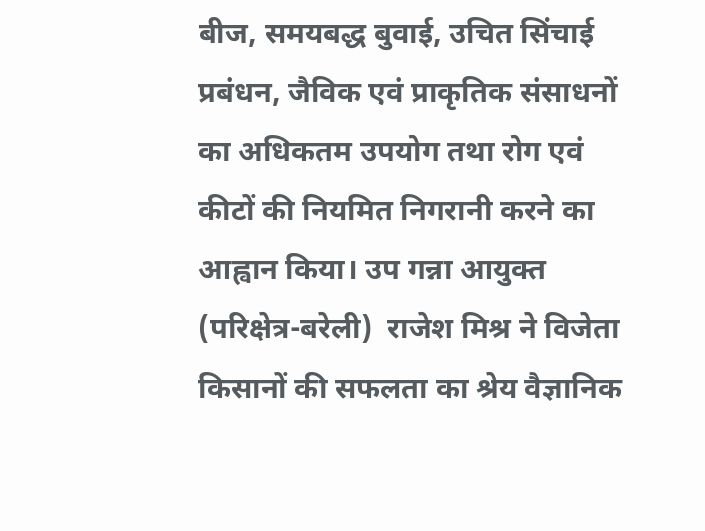बीज, समयबद्ध बुवाई, उचित सिंचाई प्रबंधन, जैविक एवं प्राकृतिक संसाधनों का अधिकतम उपयोग तथा रोग एवं कीटों की नियमित निगरानी करने का आह्वान किया। उप गन्ना आयुक्त (परिक्षेत्र-बरेली)  राजेश मिश्र ने विजेता किसानों की सफलता का श्रेय वैज्ञानिक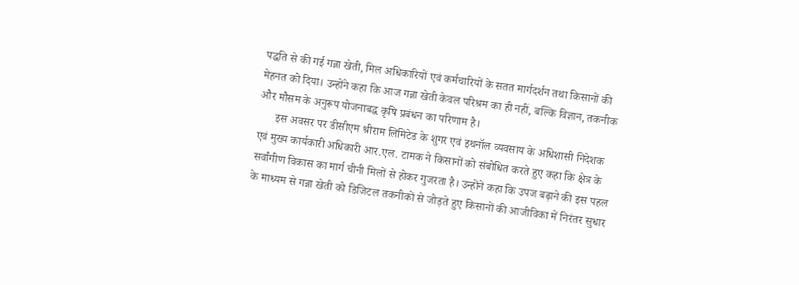पद्धति से की गई गन्ना खेती, मिल अधिकारियों एवं कर्मचारियों के सतत मार्गदर्शन तथा किसानों की मेहनत को दिया। उन्होंने कहा कि आज गन्ना खेती केवल परिश्रम का ही नहीं, बल्कि विज्ञान, तकनीक और मौसम के अनुरूप योजनाबद्ध कृषि प्रबंधन का परिणाम है।
      इस अवसर पर डीसीएम श्रीराम लिमिटेड के शुगर एवं इथनॉल व्यवसाय के अधिशासी निदेशक एवं मुख्य कार्यकारी अधिकारी आर.एल. टामक ने किसानों को संबोधित करते हुए कहा कि क्षेत्र के सर्वांगीण विकास का मार्ग चीनी मिलों से होकर गुजरता है। उन्होंने कहा कि उपज बढ़ाने की इस पहल के माध्यम से गन्ना खेती को डिजिटल तकनीकों से जोड़ते हुए किसानों की आजीविका में निरंतर सुधार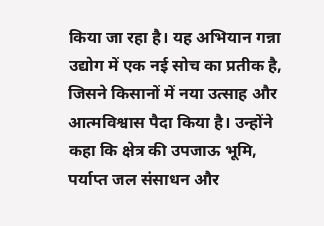किया जा रहा है। यह अभियान गन्ना उद्योग में एक नई सोच का प्रतीक है, जिसने किसानों में नया उत्साह और आत्मविश्वास पैदा किया है। उन्होंने कहा कि क्षेत्र की उपजाऊ भूमि, पर्याप्त जल संसाधन और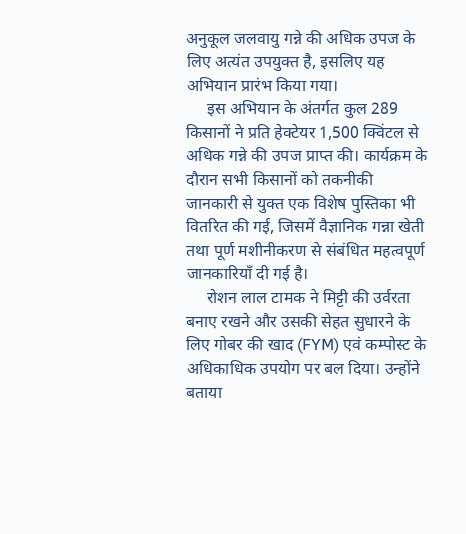अनुकूल जलवायु गन्ने की अधिक उपज के लिए अत्यंत उपयुक्त है, इसलिए यह अभियान प्रारंभ किया गया।
     इस अभियान के अंतर्गत कुल 289 किसानों ने प्रति हेक्टेयर 1,500 क्विंटल से अधिक गन्ने की उपज प्राप्त की। कार्यक्रम के दौरान सभी किसानों को तकनीकी जानकारी से युक्त एक विशेष पुस्तिका भी वितरित की गई, जिसमें वैज्ञानिक गन्ना खेती तथा पूर्ण मशीनीकरण से संबंधित महत्वपूर्ण जानकारियाँ दी गई है।
     रोशन लाल टामक ने मिट्टी की उर्वरता बनाए रखने और उसकी सेहत सुधारने के लिए गोबर की खाद (FYM) एवं कम्पोस्ट के अधिकाधिक उपयोग पर बल दिया। उन्होंने बताया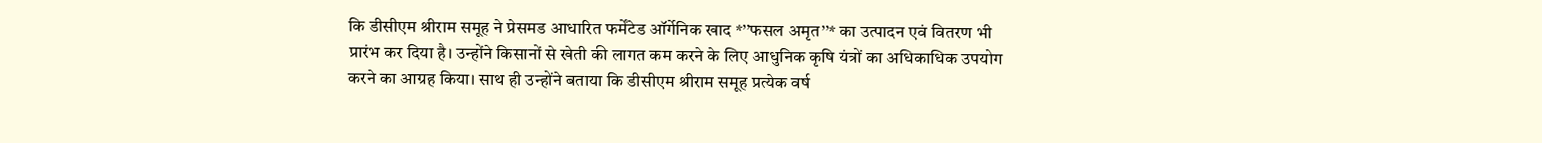कि डीसीएम श्रीराम समूह ने प्रेसमड आधारित फर्मेंटेड ऑर्गेनिक खाद *’’फसल अमृत’’* का उत्पादन एवं वितरण भी प्रारंभ कर दिया है। उन्होंने किसानों से खेती की लागत कम करने के लिए आधुनिक कृषि यंत्रों का अधिकाधिक उपयोग करने का आग्रह किया। साथ ही उन्होंने बताया कि डीसीएम श्रीराम समूह प्रत्येक वर्ष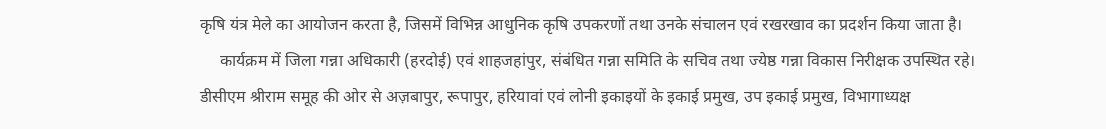कृषि यंत्र मेले का आयोजन करता है, जिसमें विभिन्न आधुनिक कृषि उपकरणों तथा उनके संचालन एवं रखरखाव का प्रदर्शन किया जाता है।
     कार्यक्रम में जिला गन्ना अधिकारी (हरदोई) एवं शाहजहांपुर, संबंधित गन्ना समिति के सचिव तथा ज्येष्ठ गन्ना विकास निरीक्षक उपस्थित रहे।
डीसीएम श्रीराम समूह की ओर से अज़बापुर, रूपापुर, हरियावां एवं लोनी इकाइयों के इकाई प्रमुख, उप इकाई प्रमुख, विभागाध्यक्ष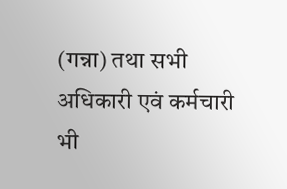(गन्ना) तथा सभी अधिकारी एवं कर्मचारी भी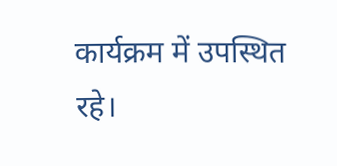कार्यक्रम में उपस्थित रहे।